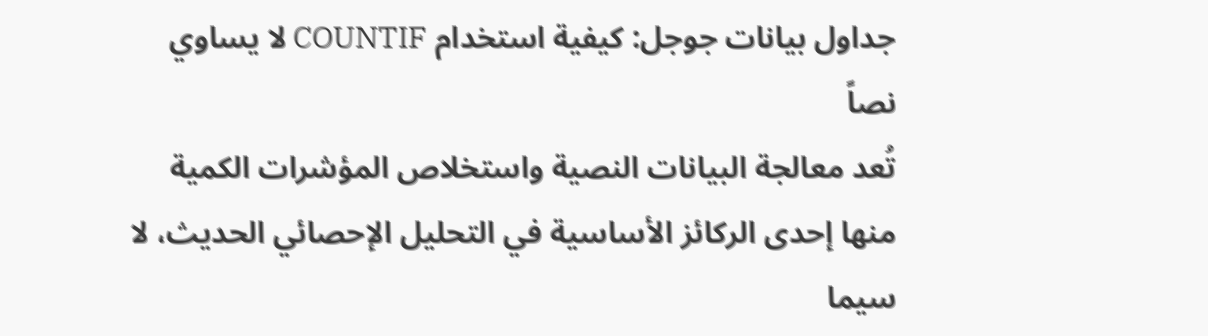جداول بيانات جوجل: كيفية استخدام COUNTIF لا يساوي نصاً
تُعد معالجة البيانات النصية واستخلاص المؤشرات الكمية منها إحدى الركائز الأساسية في التحليل الإحصائي الحديث، لا سيما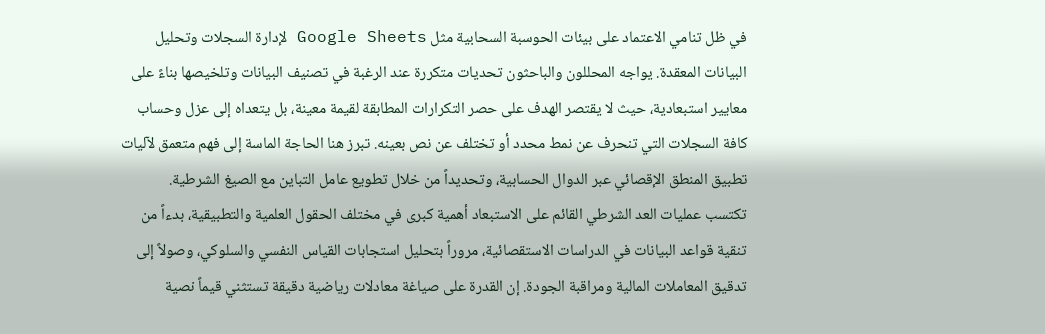في ظل تنامي الاعتماد على بيئات الحوسبة السحابية مثل Google Sheets لإدارة السجلات وتحليل البيانات المعقدة. يواجه المحللون والباحثون تحديات متكررة عند الرغبة في تصنيف البيانات وتلخيصها بناءً على معايير استبعادية، حيث لا يقتصر الهدف على حصر التكرارات المطابقة لقيمة معينة، بل يتعداه إلى عزل وحساب كافة السجلات التي تنحرف عن نمط محدد أو تختلف عن نص بعينه. تبرز هنا الحاجة الماسة إلى فهم متعمق لآليات تطبيق المنطق الإقصائي عبر الدوال الحسابية، وتحديداً من خلال تطويع عامل التباين مع الصيغ الشرطية.
تكتسب عمليات العد الشرطي القائم على الاستبعاد أهمية كبرى في مختلف الحقول العلمية والتطبيقية، بدءاً من تنقية قواعد البيانات في الدراسات الاستقصائية، مروراً بتحليل استجابات القياس النفسي والسلوكي، وصولاً إلى تدقيق المعاملات المالية ومراقبة الجودة. إن القدرة على صياغة معادلات رياضية دقيقة تستثني قيماً نصية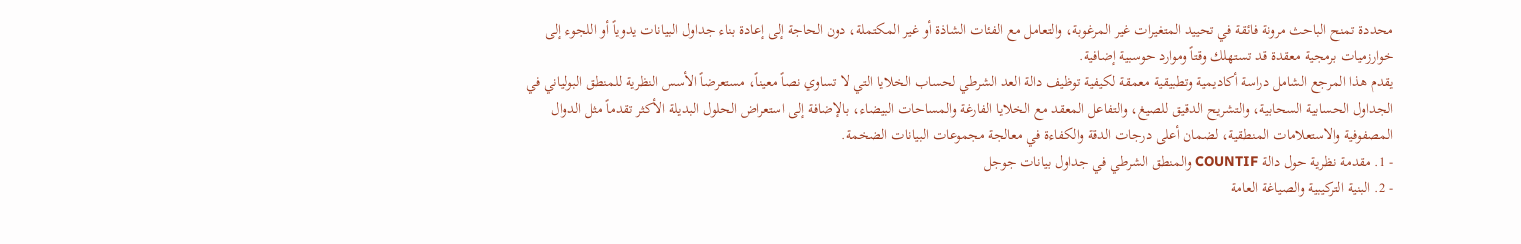محددة تمنح الباحث مرونة فائقة في تحييد المتغيرات غير المرغوبة، والتعامل مع الفئات الشاذة أو غير المكتملة، دون الحاجة إلى إعادة بناء جداول البيانات يدوياً أو اللجوء إلى خوارزميات برمجية معقدة قد تستهلك وقتاً وموارد حوسبية إضافية.
يقدم هذا المرجع الشامل دراسة أكاديمية وتطبيقية معمقة لكيفية توظيف دالة العد الشرطي لحساب الخلايا التي لا تساوي نصاً معيناً، مستعرضاً الأسس النظرية للمنطق البولياني في الجداول الحسابية السحابية، والتشريح الدقيق للصيغ، والتفاعل المعقد مع الخلايا الفارغة والمساحات البيضاء، بالإضافة إلى استعراض الحلول البديلة الأكثر تقدماً مثل الدوال المصفوفية والاستعلامات المنطقية، لضمان أعلى درجات الدقة والكفاءة في معالجة مجموعات البيانات الضخمة.
- 1. مقدمة نظرية حول دالة COUNTIF والمنطق الشرطي في جداول بيانات جوجل
- 2. البنية التركيبية والصياغة العامة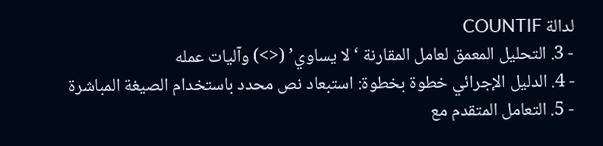لدالة COUNTIF
- 3. التحليل المعمق لعامل المقارنة ‘لا يساوي’ (<>) وآليات عمله
- 4. الدليل الإجرائي خطوة بخطوة: استبعاد نص محدد باستخدام الصيغة المباشرة
- 5. التعامل المتقدم مع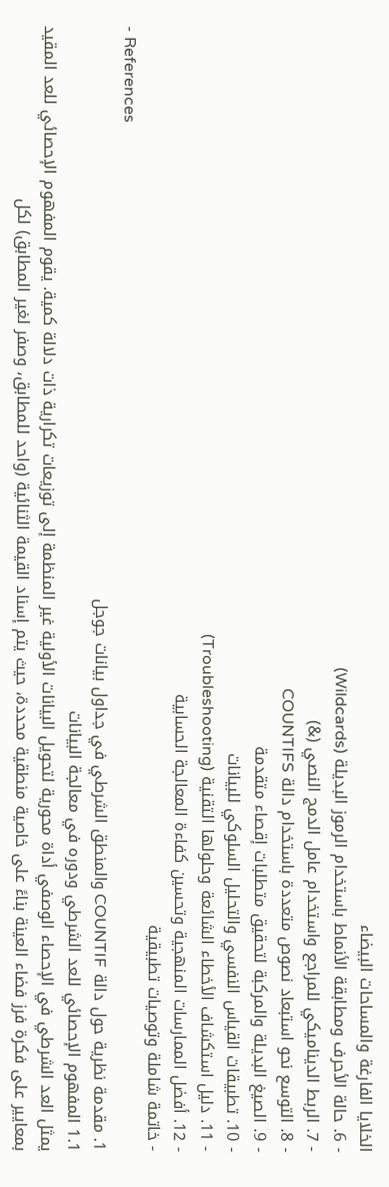الخلايا الفارغة والمساحات البيضاء
- 6. حالة الأحرف ومطابقة الأنماط باستخدام الرموز البديلة (Wildcards)
- 7. الربط الديناميكي للمراجع واستخدام عامل الدمج النصي (&)
- 8. التوسع نحو استبعاد نصوص متعددة باستخدام دالة COUNTIFS
- 9. الصيغ البديلة والمركبة لتحقيق متطلبات إقصاء متقدمة
- 10. تطبيقات القياس النفسي والتحليل السلوكي للبيانات
- 11. دليل استكشاف الأخطاء الشائعة وحلولها التقنية (Troubleshooting)
- 12. أفضل الممارسات المنهجية وتحسين كفاءة المعالجة الحسابية
- خاتمة شاملة وتوصيات تطبيقية
- References
1. مقدمة نظرية حول دالة COUNTIF والمنطق الشرطي في جداول بيانات جوجل
1.1 المفهوم الإحصائي للعد الشرطي ودوره في معالجة البيانات
يمثل العد الشرطي في الإحصاء الوصفي أداة محورية لتحويل البيانات الأولية غير المنظمة إلى توزيعات تكرارية ذات دلالة كمية. يقوم المفهوم الإحصائي للعد المقيد بمعايير على فكرة فرز فضاء العينة بناءً على خاصية منطقية محددة، حيث يتم إسناد القيمة الثنائية (واحد للمطابق، وصفر لغير المطابق) لكل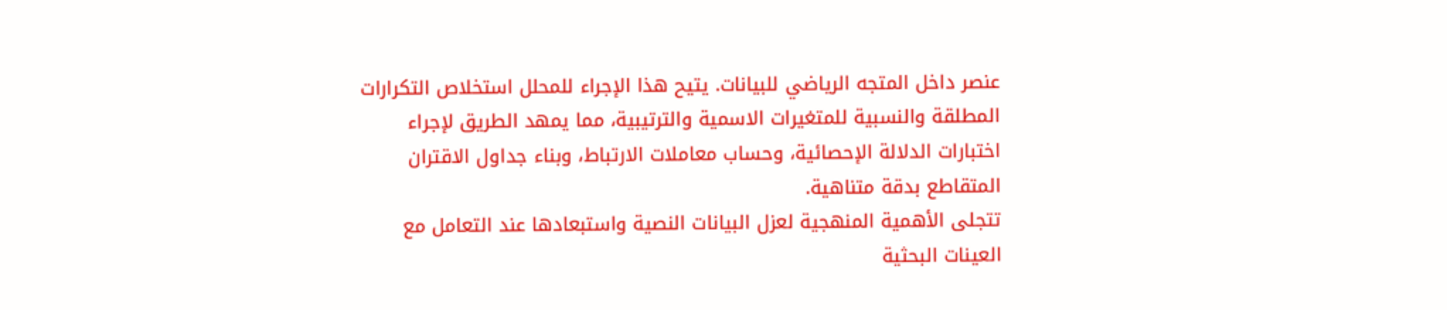عنصر داخل المتجه الرياضي للبيانات. يتيح هذا الإجراء للمحلل استخلاص التكرارات المطلقة والنسبية للمتغيرات الاسمية والترتيبية، مما يمهد الطريق لإجراء اختبارات الدلالة الإحصائية، وحساب معاملات الارتباط، وبناء جداول الاقتران المتقاطع بدقة متناهية.
تتجلى الأهمية المنهجية لعزل البيانات النصية واستبعادها عند التعامل مع العينات البحثية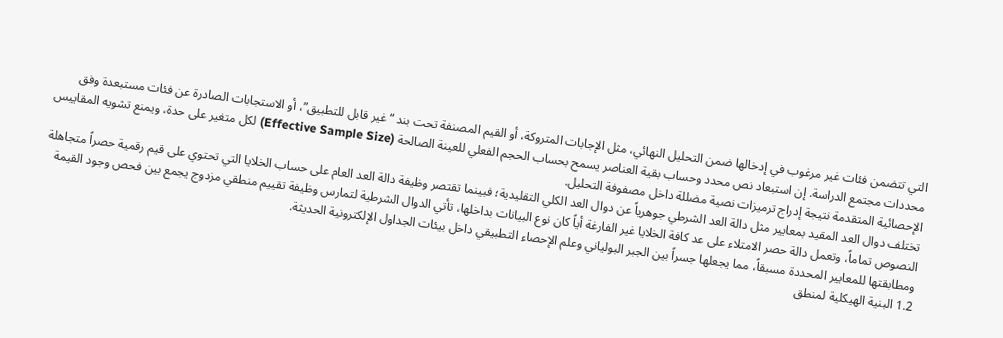التي تتضمن فئات غير مرغوب في إدخالها ضمن التحليل النهائي، مثل الإجابات المتروكة، أو القيم المصنفة تحت بند “غير قابل للتطبيق”، أو الاستجابات الصادرة عن فئات مستبعدة وفق محددات مجتمع الدراسة. إن استبعاد نص محدد وحساب بقية العناصر يسمح بحساب الحجم الفعلي للعينة الصالحة (Effective Sample Size) لكل متغير على حدة، ويمنع تشويه المقاييس الإحصائية المتقدمة نتيجة إدراج ترميزات نصية مضللة داخل مصفوفة التحليل.
تختلف دوال العد المقيد بمعايير مثل دالة العد الشرطي جوهرياً عن دوال العد الكلي التقليدية؛ فبينما تقتصر وظيفة دالة العد العام على حساب الخلايا التي تحتوي على قيم رقمية حصراً متجاهلة النصوص تماماً، وتعمل دالة حصر الامتلاء على عد كافة الخلايا غير الفارغة أياً كان نوع البيانات بداخلها، تأتي الدوال الشرطية لتمارس وظيفة تقييم منطقي مزدوج يجمع بين فحص وجود القيمة ومطابقتها للمعايير المحددة مسبقاً، مما يجعلها جسراً بين الجبر البولياني وعلم الإحصاء التطبيقي داخل بيئات الجداول الإلكترونية الحديثة.
1.2 البنية الهيكلية لمنطق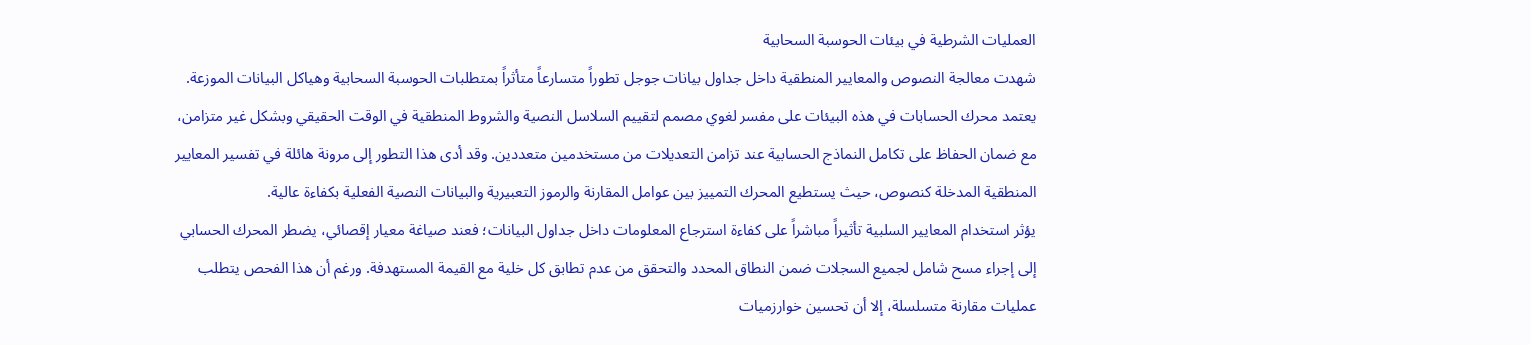العمليات الشرطية في بيئات الحوسبة السحابية
شهدت معالجة النصوص والمعايير المنطقية داخل جداول بيانات جوجل تطوراً متسارعاً متأثراً بمتطلبات الحوسبة السحابية وهياكل البيانات الموزعة. يعتمد محرك الحسابات في هذه البيئات على مفسر لغوي مصمم لتقييم السلاسل النصية والشروط المنطقية في الوقت الحقيقي وبشكل غير متزامن، مع ضمان الحفاظ على تكامل النماذج الحسابية عند تزامن التعديلات من مستخدمين متعددين. وقد أدى هذا التطور إلى مرونة هائلة في تفسير المعايير المنطقية المدخلة كنصوص، حيث يستطيع المحرك التمييز بين عوامل المقارنة والرموز التعبيرية والبيانات النصية الفعلية بكفاءة عالية.
يؤثر استخدام المعايير السلبية تأثيراً مباشراً على كفاءة استرجاع المعلومات داخل جداول البيانات؛ فعند صياغة معيار إقصائي، يضطر المحرك الحسابي إلى إجراء مسح شامل لجميع السجلات ضمن النطاق المحدد والتحقق من عدم تطابق كل خلية مع القيمة المستهدفة. ورغم أن هذا الفحص يتطلب عمليات مقارنة متسلسلة، إلا أن تحسين خوارزميات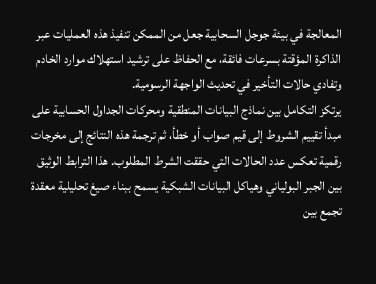المعالجة في بيئة جوجل السحابية جعل من الممكن تنفيذ هذه العمليات عبر الذاكرة المؤقتة بسرعات فائقة، مع الحفاظ على ترشيد استهلاك موارد الخادم وتفادي حالات التأخير في تحديث الواجهة الرسومية.
يرتكز التكامل بين نماذج البيانات المنطقية ومحركات الجداول الحسابية على مبدأ تقييم الشروط إلى قيم صواب أو خطأ، ثم ترجمة هذه النتائج إلى مخرجات رقمية تعكس عدد الحالات التي حققت الشرط المطلوب. هذا الترابط الوثيق بين الجبر البولياني وهياكل البيانات الشبكية يسمح ببناء صيغ تحليلية معقدة تجمع بين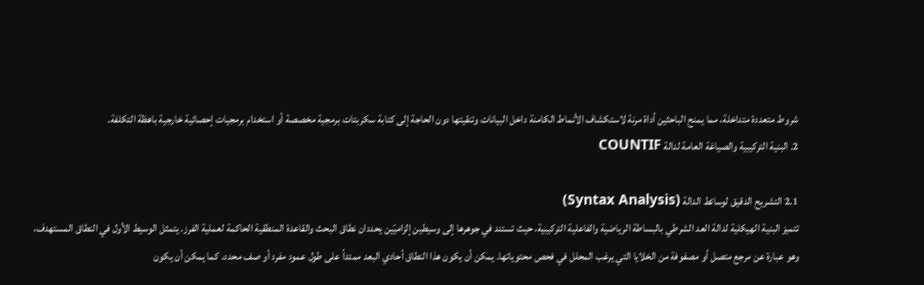شروط متعددة متداخلة، مما يمنح الباحثين أداة مرنة لاستكشاف الأنماط الكامنة داخل البيانات وتنقيتها دون الحاجة إلى كتابة سكربتات برمجية مخصصة أو استخدام برمجيات إحصائية خارجية باهظة التكلفة.
2. البنية التركيبية والصياغة العامة لدالة COUNTIF

2.1 التشريح الدقيق لوسائط الدالة (Syntax Analysis)
تتميز البنية الهيكلية لدالة العد الشرطي بالبساطة الرياضية والفاعلية التركيبية، حيث تستند في جوهرها إلى وسيطين إلزاميّين يحددان نطاق البحث والقاعدة المنطقية الحاكمة لعملية الفرز. يتمثل الوسيط الأول في النطاق المستهدف، وهو عبارة عن مرجع متصل أو مصفوفة من الخلايا التي يرغب المحلل في فحص محتوياتها. يمكن أن يكون هذا النطاق أحادي البعد ممتداً على طول عمود مفرد أو صف محدد، كما يمكن أن يكون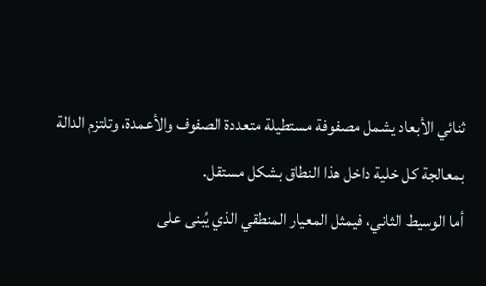ثنائي الأبعاد يشمل مصفوفة مستطيلة متعددة الصفوف والأعمدة، وتلتزم الدالة بمعالجة كل خلية داخل هذا النطاق بشكل مستقل.
أما الوسيط الثاني، فيمثل المعيار المنطقي الذي يُبنى على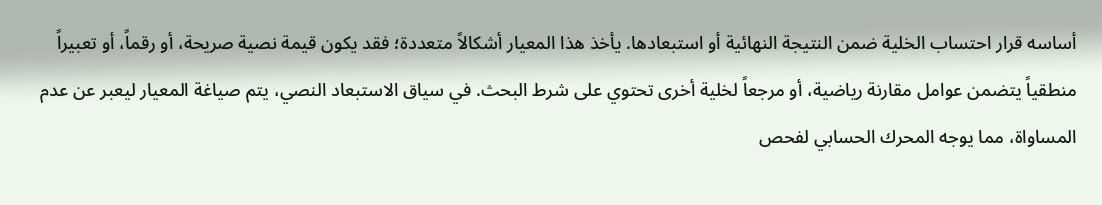أساسه قرار احتساب الخلية ضمن النتيجة النهائية أو استبعادها. يأخذ هذا المعيار أشكالاً متعددة؛ فقد يكون قيمة نصية صريحة، أو رقماً، أو تعبيراً منطقياً يتضمن عوامل مقارنة رياضية، أو مرجعاً لخلية أخرى تحتوي على شرط البحث. في سياق الاستبعاد النصي، يتم صياغة المعيار ليعبر عن عدم المساواة، مما يوجه المحرك الحسابي لفحص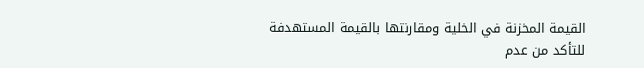القيمة المخزنة في الخلية ومقارنتها بالقيمة المستهدفة للتأكد من عدم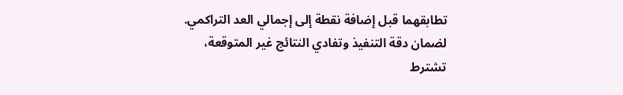تطابقهما قبل إضافة نقطة إلى إجمالي العد التراكمي.
لضمان دقة التنفيذ وتفادي النتائج غير المتوقعة، تشترط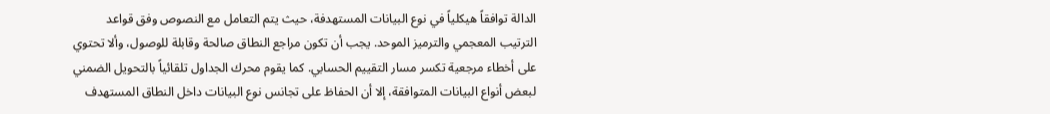الدالة توافقاً هيكلياً في نوع البيانات المستهدفة، حيث يتم التعامل مع النصوص وفق قواعد الترتيب المعجمي والترميز الموحد. يجب أن تكون مراجع النطاق صالحة وقابلة للوصول، وألا تحتوي على أخطاء مرجعية تكسر مسار التقييم الحسابي. كما يقوم محرك الجداول تلقائياً بالتحويل الضمني لبعض أنواع البيانات المتوافقة، إلا أن الحفاظ على تجانس نوع البيانات داخل النطاق المستهدف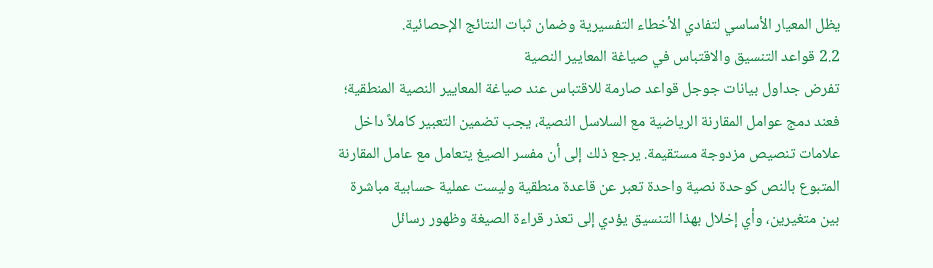يظل المعيار الأساسي لتفادي الأخطاء التفسيرية وضمان ثبات النتائج الإحصائية.
2.2 قواعد التنسيق والاقتباس في صياغة المعايير النصية
تفرض جداول بيانات جوجل قواعد صارمة للاقتباس عند صياغة المعايير النصية المنطقية؛ فعند دمج عوامل المقارنة الرياضية مع السلاسل النصية، يجب تضمين التعبير كاملاً داخل علامات تنصيص مزدوجة مستقيمة. يرجع ذلك إلى أن مفسر الصيغ يتعامل مع عامل المقارنة المتبوع بالنص كوحدة نصية واحدة تعبر عن قاعدة منطقية وليست عملية حسابية مباشرة بين متغيرين، وأي إخلال بهذا التنسيق يؤدي إلى تعذر قراءة الصيغة وظهور رسائل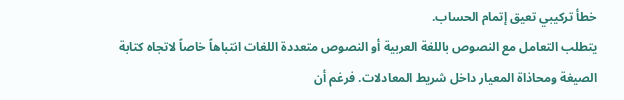خطأ تركيبي تعيق إتمام الحساب.
يتطلب التعامل مع النصوص باللغة العربية أو النصوص متعددة اللغات انتباهاً خاصاً لاتجاه كتابة الصيغة ومحاذاة المعيار داخل شريط المعادلات. فرغم أن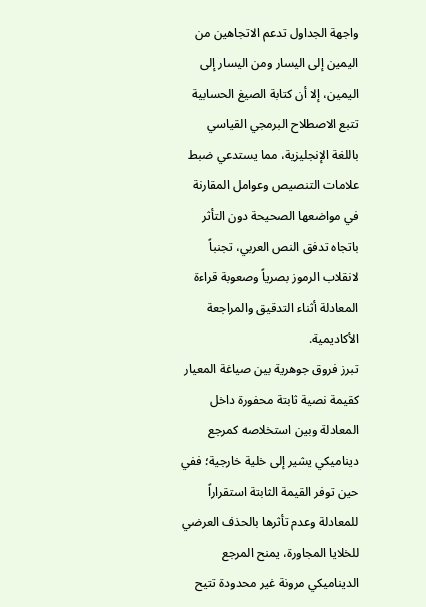واجهة الجداول تدعم الاتجاهين من اليمين إلى اليسار ومن اليسار إلى اليمين، إلا أن كتابة الصيغ الحسابية تتبع الاصطلاح البرمجي القياسي باللغة الإنجليزية، مما يستدعي ضبط علامات التنصيص وعوامل المقارنة في مواضعها الصحيحة دون التأثر باتجاه تدفق النص العربي، تجنباً لانقلاب الرموز بصرياً وصعوبة قراءة المعادلة أثناء التدقيق والمراجعة الأكاديمية.
تبرز فروق جوهرية بين صياغة المعيار كقيمة نصية ثابتة محفورة داخل المعادلة وبين استخلاصه كمرجع ديناميكي يشير إلى خلية خارجية؛ ففي حين توفر القيمة الثابتة استقراراً للمعادلة وعدم تأثرها بالحذف العرضي للخلايا المجاورة، يمنح المرجع الديناميكي مرونة غير محدودة تتيح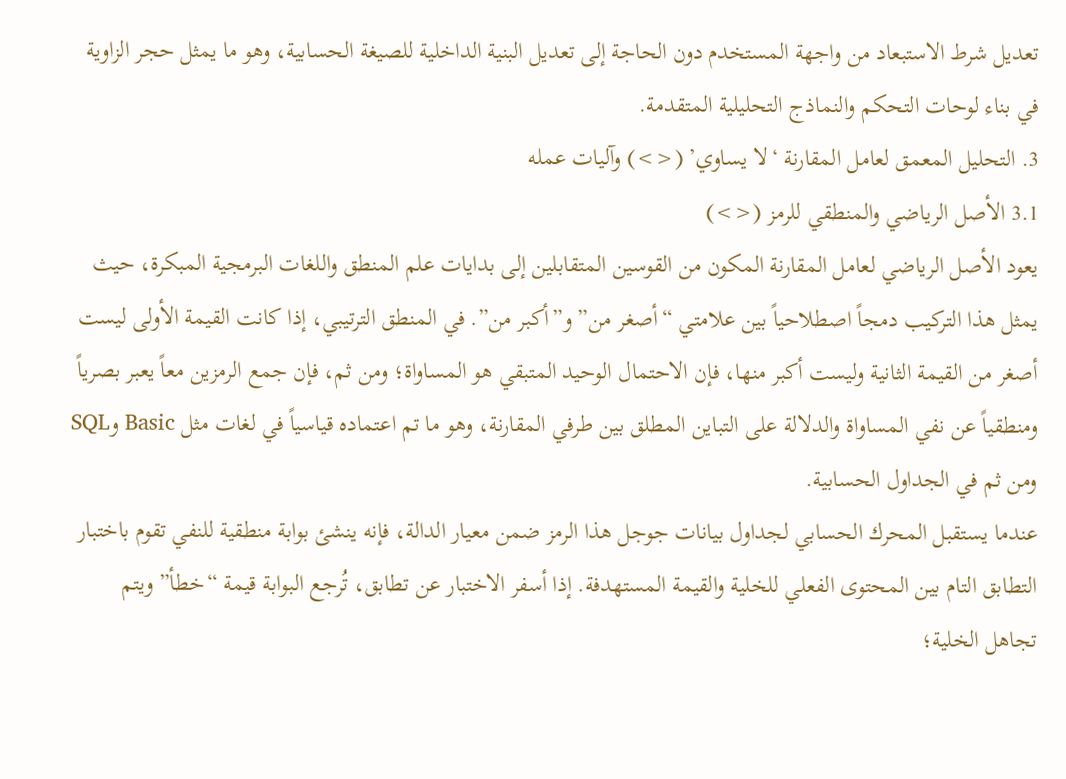تعديل شرط الاستبعاد من واجهة المستخدم دون الحاجة إلى تعديل البنية الداخلية للصيغة الحسابية، وهو ما يمثل حجر الزاوية في بناء لوحات التحكم والنماذج التحليلية المتقدمة.
3. التحليل المعمق لعامل المقارنة ‘لا يساوي’ (<>) وآليات عمله
3.1 الأصل الرياضي والمنطقي للرمز (<>)
يعود الأصل الرياضي لعامل المقارنة المكون من القوسين المتقابلين إلى بدايات علم المنطق واللغات البرمجية المبكرة، حيث يمثل هذا التركيب دمجاً اصطلاحياً بين علامتي “أصغر من” و”أكبر من”. في المنطق الترتيبي، إذا كانت القيمة الأولى ليست أصغر من القيمة الثانية وليست أكبر منها، فإن الاحتمال الوحيد المتبقي هو المساواة؛ ومن ثم، فإن جمع الرمزين معاً يعبر بصرياً ومنطقياً عن نفي المساواة والدلالة على التباين المطلق بين طرفي المقارنة، وهو ما تم اعتماده قياسياً في لغات مثل Basic وSQL ومن ثم في الجداول الحسابية.
عندما يستقبل المحرك الحسابي لجداول بيانات جوجل هذا الرمز ضمن معيار الدالة، فإنه ينشئ بوابة منطقية للنفي تقوم باختبار التطابق التام بين المحتوى الفعلي للخلية والقيمة المستهدفة. إذا أسفر الاختبار عن تطابق، تُرجع البوابة قيمة “خطأ” ويتم تجاهل الخلية؛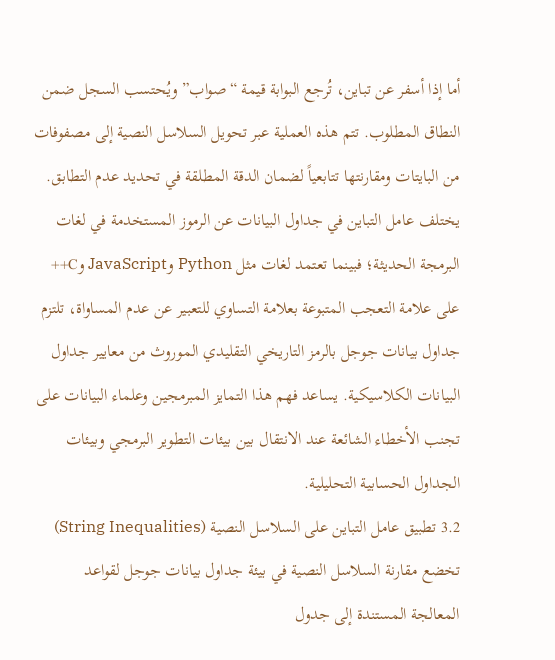أما إذا أسفر عن تباين، تُرجع البوابة قيمة “صواب” ويُحتسب السجل ضمن النطاق المطلوب. تتم هذه العملية عبر تحويل السلاسل النصية إلى مصفوفات من البايتات ومقارنتها تتابعياً لضمان الدقة المطلقة في تحديد عدم التطابق.
يختلف عامل التباين في جداول البيانات عن الرموز المستخدمة في لغات البرمجة الحديثة؛ فبينما تعتمد لغات مثل Python وJavaScript وC++ على علامة التعجب المتبوعة بعلامة التساوي للتعبير عن عدم المساواة، تلتزم جداول بيانات جوجل بالرمز التاريخي التقليدي الموروث من معايير جداول البيانات الكلاسيكية. يساعد فهم هذا التمايز المبرمجين وعلماء البيانات على تجنب الأخطاء الشائعة عند الانتقال بين بيئات التطوير البرمجي وبيئات الجداول الحسابية التحليلية.
3.2 تطبيق عامل التباين على السلاسل النصية (String Inequalities)
تخضع مقارنة السلاسل النصية في بيئة جداول بيانات جوجل لقواعد المعالجة المستندة إلى جدول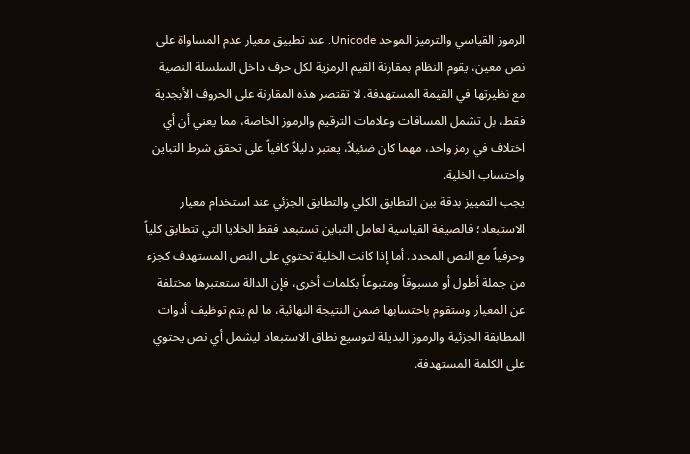الرموز القياسي والترميز الموحد Unicode. عند تطبيق معيار عدم المساواة على نص معين، يقوم النظام بمقارنة القيم الرمزية لكل حرف داخل السلسلة النصية مع نظيرتها في القيمة المستهدفة. لا تقتصر هذه المقارنة على الحروف الأبجدية فقط، بل تشمل المسافات وعلامات الترقيم والرموز الخاصة، مما يعني أن أي اختلاف في رمز واحد، مهما كان ضئيلاً، يعتبر دليلاً كافياً على تحقق شرط التباين واحتساب الخلية.
يجب التمييز بدقة بين التطابق الكلي والتطابق الجزئي عند استخدام معيار الاستبعاد؛ فالصيغة القياسية لعامل التباين تستبعد فقط الخلايا التي تتطابق كلياً وحرفياً مع النص المحدد. أما إذا كانت الخلية تحتوي على النص المستهدف كجزء من جملة أطول أو مسبوقاً ومتبوعاً بكلمات أخرى، فإن الدالة ستعتبرها مختلفة عن المعيار وستقوم باحتسابها ضمن النتيجة النهائية، ما لم يتم توظيف أدوات المطابقة الجزئية والرموز البديلة لتوسيع نطاق الاستبعاد ليشمل أي نص يحتوي على الكلمة المستهدفة.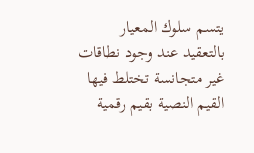يتسم سلوك المعيار بالتعقيد عند وجود نطاقات غير متجانسة تختلط فيها القيم النصية بقيم رقمية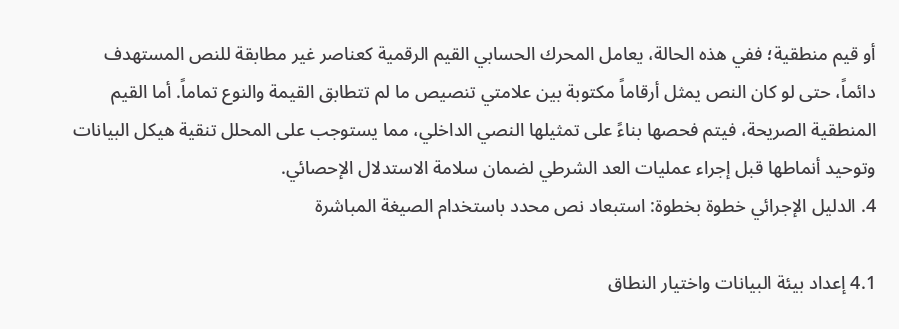أو قيم منطقية؛ ففي هذه الحالة، يعامل المحرك الحسابي القيم الرقمية كعناصر غير مطابقة للنص المستهدف دائماً، حتى لو كان النص يمثل أرقاماً مكتوبة بين علامتي تنصيص ما لم تتطابق القيمة والنوع تماماً. أما القيم المنطقية الصريحة، فيتم فحصها بناءً على تمثيلها النصي الداخلي، مما يستوجب على المحلل تنقية هيكل البيانات وتوحيد أنماطها قبل إجراء عمليات العد الشرطي لضمان سلامة الاستدلال الإحصائي.
4. الدليل الإجرائي خطوة بخطوة: استبعاد نص محدد باستخدام الصيغة المباشرة

4.1 إعداد بيئة البيانات واختيار النطاق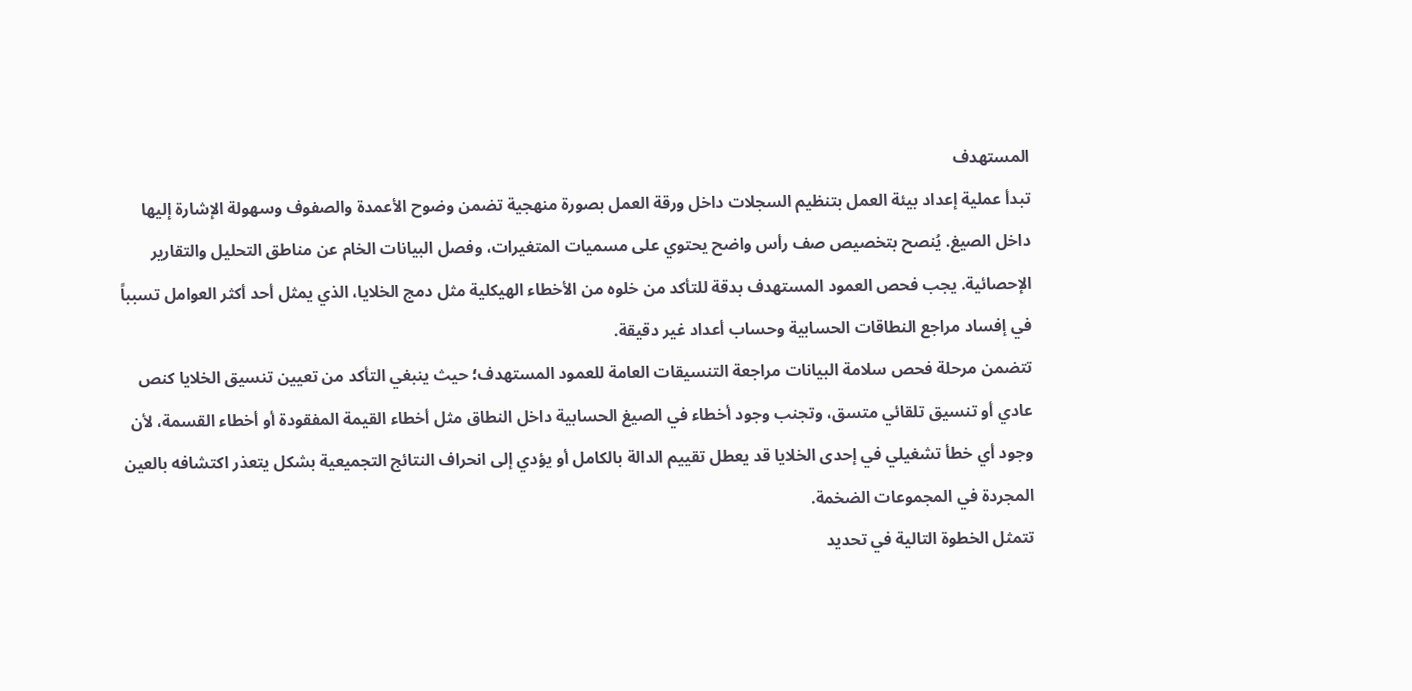المستهدف
تبدأ عملية إعداد بيئة العمل بتنظيم السجلات داخل ورقة العمل بصورة منهجية تضمن وضوح الأعمدة والصفوف وسهولة الإشارة إليها داخل الصيغ. يُنصح بتخصيص صف رأس واضح يحتوي على مسميات المتغيرات، وفصل البيانات الخام عن مناطق التحليل والتقارير الإحصائية. يجب فحص العمود المستهدف بدقة للتأكد من خلوه من الأخطاء الهيكلية مثل دمج الخلايا، الذي يمثل أحد أكثر العوامل تسبباً في إفساد مراجع النطاقات الحسابية وحساب أعداد غير دقيقة.
تتضمن مرحلة فحص سلامة البيانات مراجعة التنسيقات العامة للعمود المستهدف؛ حيث ينبغي التأكد من تعيين تنسيق الخلايا كنص عادي أو تنسيق تلقائي متسق، وتجنب وجود أخطاء في الصيغ الحسابية داخل النطاق مثل أخطاء القيمة المفقودة أو أخطاء القسمة، لأن وجود أي خطأ تشغيلي في إحدى الخلايا قد يعطل تقييم الدالة بالكامل أو يؤدي إلى انحراف النتائج التجميعية بشكل يتعذر اكتشافه بالعين المجردة في المجموعات الضخمة.
تتمثل الخطوة التالية في تحديد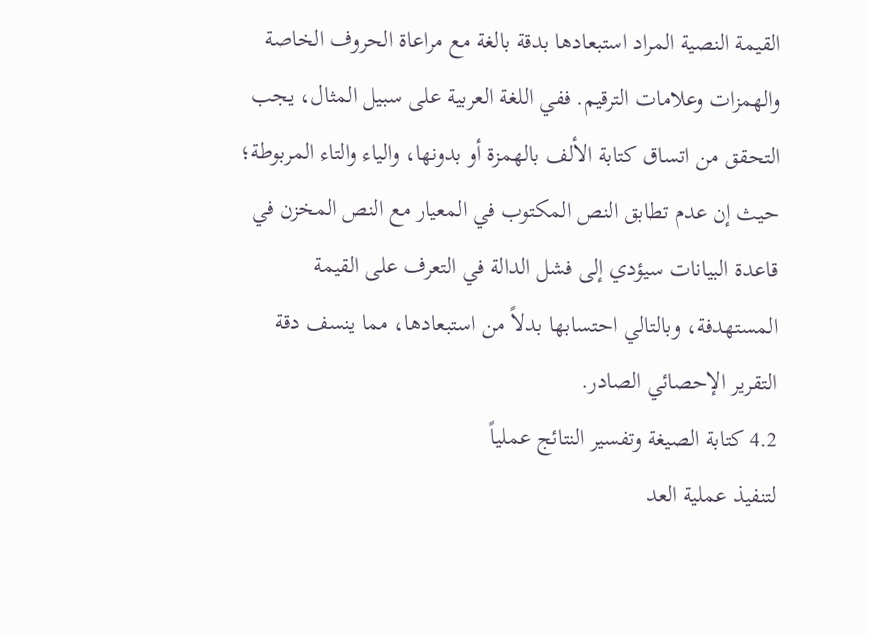القيمة النصية المراد استبعادها بدقة بالغة مع مراعاة الحروف الخاصة والهمزات وعلامات الترقيم. ففي اللغة العربية على سبيل المثال، يجب التحقق من اتساق كتابة الألف بالهمزة أو بدونها، والياء والتاء المربوطة؛ حيث إن عدم تطابق النص المكتوب في المعيار مع النص المخزن في قاعدة البيانات سيؤدي إلى فشل الدالة في التعرف على القيمة المستهدفة، وبالتالي احتسابها بدلاً من استبعادها، مما ينسف دقة التقرير الإحصائي الصادر.
4.2 كتابة الصيغة وتفسير النتائج عملياً
لتنفيذ عملية العد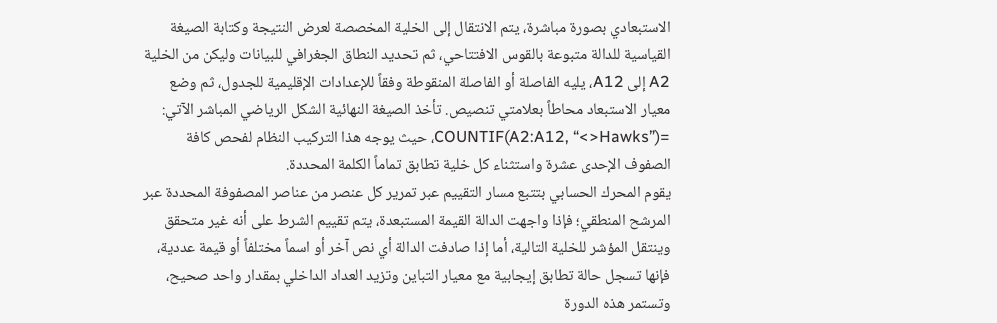الاستبعادي بصورة مباشرة، يتم الانتقال إلى الخلية المخصصة لعرض النتيجة وكتابة الصيغة القياسية للدالة متبوعة بالقوس الافتتاحي، ثم تحديد النطاق الجغرافي للبيانات وليكن من الخلية A2 إلى A12، يليه الفاصلة أو الفاصلة المنقوطة وفقاً للإعدادات الإقليمية للجدول، ثم وضع معيار الاستبعاد محاطاً بعلامتي تنصيص. تأخذ الصيغة النهائية الشكل الرياضي المباشر الآتي: =COUNTIF(A2:A12, “<>Hawks”)، حيث يوجه هذا التركيب النظام لفحص كافة الصفوف الإحدى عشرة واستثناء كل خلية تطابق تماماً الكلمة المحددة.
يقوم المحرك الحسابي بتتبع مسار التقييم عبر تمرير كل عنصر من عناصر المصفوفة المحددة عبر المرشح المنطقي؛ فإذا واجهت الدالة القيمة المستبعدة، يتم تقييم الشرط على أنه غير متحقق وينتقل المؤشر للخلية التالية، أما إذا صادفت الدالة أي نص آخر أو اسماً مختلفاً أو قيمة عددية، فإنها تسجل حالة تطابق إيجابية مع معيار التباين وتزيد العداد الداخلي بمقدار واحد صحيح، وتستمر هذه الدورة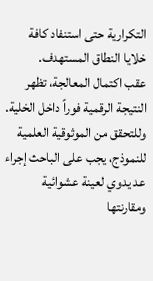التكرارية حتى استنفاد كافة خلايا النطاق المستهدف.
عقب اكتمال المعالجة، تظهر النتيجة الرقمية فوراً داخل الخلية. وللتحقق من الموثوقية العلمية للنموذج، يجب على الباحث إجراء عد يدوي لعينة عشوائية ومقارنتها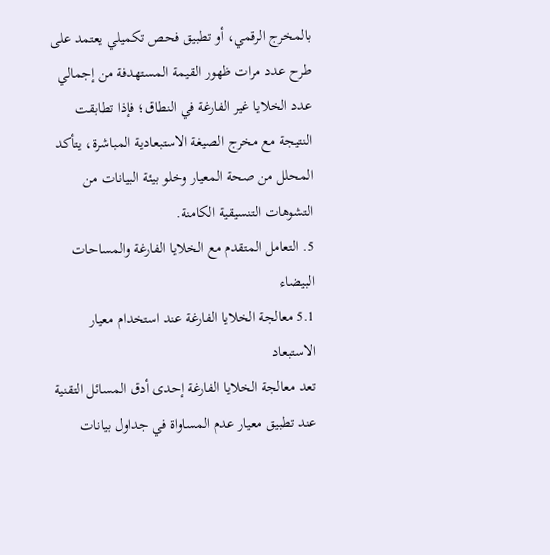بالمخرج الرقمي، أو تطبيق فحص تكميلي يعتمد على طرح عدد مرات ظهور القيمة المستهدفة من إجمالي عدد الخلايا غير الفارغة في النطاق؛ فإذا تطابقت النتيجة مع مخرج الصيغة الاستبعادية المباشرة، يتأكد المحلل من صحة المعيار وخلو بيئة البيانات من التشوهات التنسيقية الكامنة.
5. التعامل المتقدم مع الخلايا الفارغة والمساحات البيضاء
5.1 معالجة الخلايا الفارغة عند استخدام معيار الاستبعاد
تعد معالجة الخلايا الفارغة إحدى أدق المسائل التقنية عند تطبيق معيار عدم المساواة في جداول بيانات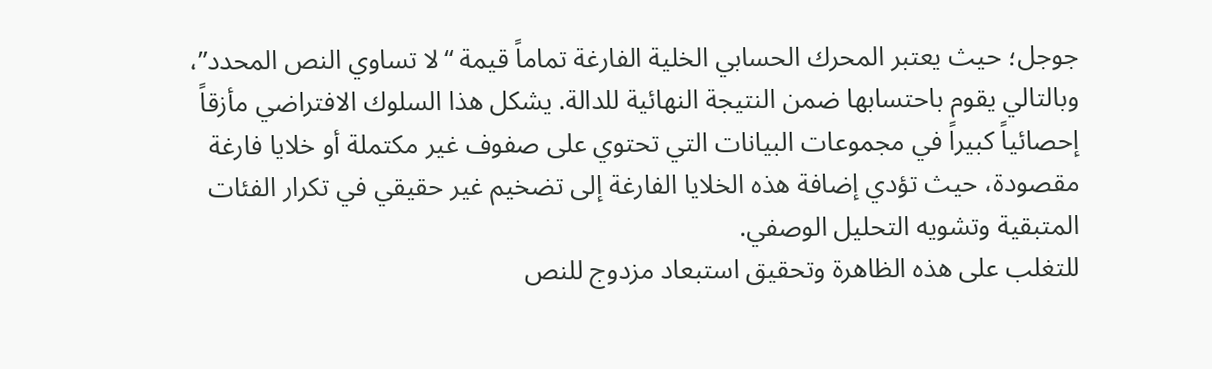جوجل؛ حيث يعتبر المحرك الحسابي الخلية الفارغة تماماً قيمة “لا تساوي النص المحدد”، وبالتالي يقوم باحتسابها ضمن النتيجة النهائية للدالة. يشكل هذا السلوك الافتراضي مأزقاً إحصائياً كبيراً في مجموعات البيانات التي تحتوي على صفوف غير مكتملة أو خلايا فارغة مقصودة، حيث تؤدي إضافة هذه الخلايا الفارغة إلى تضخيم غير حقيقي في تكرار الفئات المتبقية وتشويه التحليل الوصفي.
للتغلب على هذه الظاهرة وتحقيق استبعاد مزدوج للنص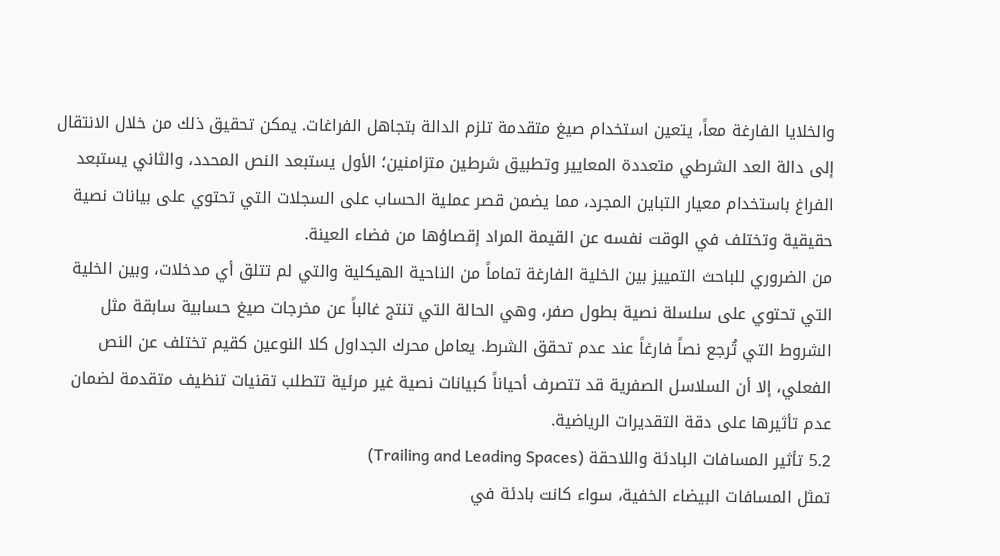والخلايا الفارغة معاً، يتعين استخدام صيغ متقدمة تلزم الدالة بتجاهل الفراغات. يمكن تحقيق ذلك من خلال الانتقال إلى دالة العد الشرطي متعددة المعايير وتطبيق شرطين متزامنين؛ الأول يستبعد النص المحدد، والثاني يستبعد الفراغ باستخدام معيار التباين المجرد، مما يضمن قصر عملية الحساب على السجلات التي تحتوي على بيانات نصية حقيقية وتختلف في الوقت نفسه عن القيمة المراد إقصاؤها من فضاء العينة.
من الضروري للباحث التمييز بين الخلية الفارغة تماماً من الناحية الهيكلية والتي لم تتلق أي مدخلات، وبين الخلية التي تحتوي على سلسلة نصية بطول صفر، وهي الحالة التي تنتج غالباً عن مخرجات صيغ حسابية سابقة مثل الشروط التي تُرجع نصاً فارغاً عند عدم تحقق الشرط. يعامل محرك الجداول كلا النوعين كقيم تختلف عن النص الفعلي، إلا أن السلاسل الصفرية قد تتصرف أحياناً كبيانات نصية غير مرئية تتطلب تقنيات تنظيف متقدمة لضمان عدم تأثيرها على دقة التقديرات الرياضية.
5.2 تأثير المسافات البادئة واللاحقة (Trailing and Leading Spaces)
تمثل المسافات البيضاء الخفية، سواء كانت بادئة في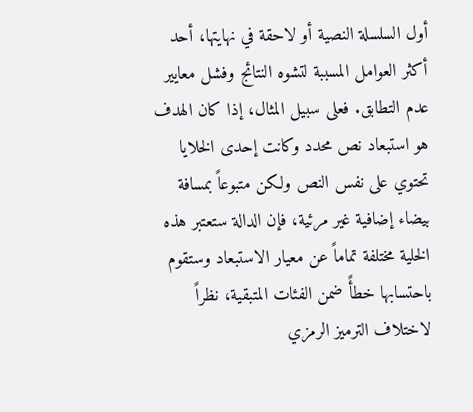أول السلسلة النصية أو لاحقة في نهايتها، أحد أكثر العوامل المسببة لتشوه النتائج وفشل معايير عدم التطابق. فعلى سبيل المثال، إذا كان الهدف هو استبعاد نص محدد وكانت إحدى الخلايا تحتوي على نفس النص ولكن متبوعاً بمسافة بيضاء إضافية غير مرئية، فإن الدالة ستعتبر هذه الخلية مختلفة تماماً عن معيار الاستبعاد وستقوم باحتسابها خطأً ضمن الفئات المتبقية، نظراً لاختلاف الترميز الرمزي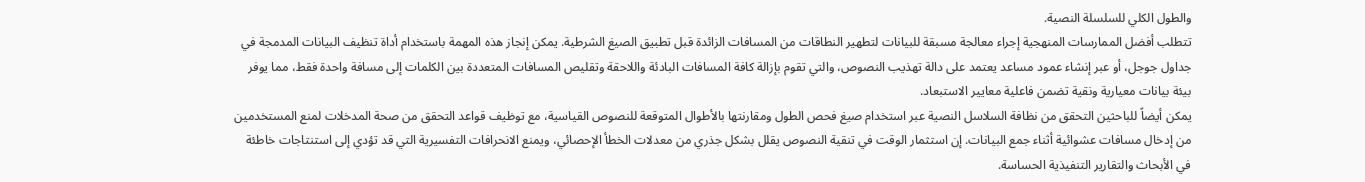والطول الكلي للسلسلة النصية.
تتطلب أفضل الممارسات المنهجية إجراء معالجة مسبقة للبيانات لتطهير النطاقات من المسافات الزائدة قبل تطبيق الصيغ الشرطية. يمكن إنجاز هذه المهمة باستخدام أداة تنظيف البيانات المدمجة في جداول جوجل، أو عبر إنشاء عمود مساعد يعتمد على دالة تهذيب النصوص، والتي تقوم بإزالة كافة المسافات البادئة واللاحقة وتقليص المسافات المتعددة بين الكلمات إلى مسافة واحدة فقط، مما يوفر بيئة بيانات معيارية ونقية تضمن فاعلية معايير الاستبعاد.
يمكن أيضاً للباحثين التحقق من نظافة السلاسل النصية عبر استخدام صيغ فحص الطول ومقارنتها بالأطوال المتوقعة للنصوص القياسية، مع توظيف قواعد التحقق من صحة المدخلات لمنع المستخدمين من إدخال مسافات عشوائية أثناء جمع البيانات. إن استثمار الوقت في تنقية النصوص يقلل بشكل جذري من معدلات الخطأ الإحصائي، ويمنع الانحرافات التفسيرية التي قد تؤدي إلى استنتاجات خاطئة في الأبحاث والتقارير التنفيذية الحساسة.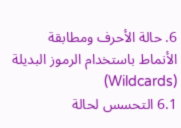6. حالة الأحرف ومطابقة الأنماط باستخدام الرموز البديلة (Wildcards)
6.1 التحسس لحالة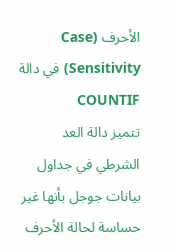الأحرف (Case Sensitivity) في دالة COUNTIF
تتميز دالة العد الشرطي في جداول بيانات جوجل بأنها غير حساسة لحالة الأحرف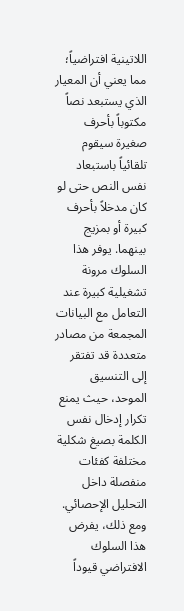اللاتينية افتراضياً؛ مما يعني أن المعيار الذي يستبعد نصاً مكتوباً بأحرف صغيرة سيقوم تلقائياً باستبعاد نفس النص حتى لو كان مدخلاً بأحرف كبيرة أو بمزيج بينهما. يوفر هذا السلوك مرونة تشغيلية كبيرة عند التعامل مع البيانات المجمعة من مصادر متعددة قد تفتقر إلى التنسيق الموحد، حيث يمنع تكرار إدخال نفس الكلمة بصيغ شكلية مختلفة كفئات منفصلة داخل التحليل الإحصائي.
ومع ذلك، يفرض هذا السلوك الافتراضي قيوداً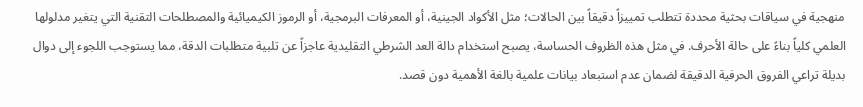منهجية في سياقات بحثية محددة تتطلب تمييزاً دقيقاً بين الحالات؛ مثل الأكواد الجينية، أو المعرفات البرمجية، أو الرموز الكيميائية والمصطلحات التقنية التي يتغير مدلولها العلمي كلياً بناءً على حالة الأحرف. في مثل هذه الظروف الحساسة، يصبح استخدام دالة العد الشرطي التقليدية عاجزاً عن تلبية متطلبات الدقة، مما يستوجب اللجوء إلى دوال بديلة تراعي الفروق الحرفية الدقيقة لضمان عدم استبعاد بيانات علمية بالغة الأهمية دون قصد.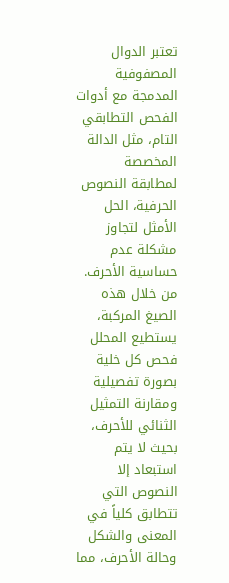تعتبر الدوال المصفوفية المدمجة مع أدوات الفحص التطابقي التام، مثل الدالة المخصصة لمطابقة النصوص الحرفية، الحل الأمثل لتجاوز مشكلة عدم حساسية الأحرف. من خلال هذه الصيغ المركبة، يستطيع المحلل فحص كل خلية بصورة تفصيلية ومقارنة التمثيل الثنائي للأحرف، بحيث لا يتم استبعاد إلا النصوص التي تتطابق كلياً في المعنى والشكل وحالة الأحرف، مما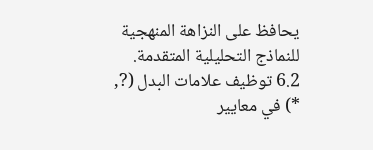يحافظ على النزاهة المنهجية للنماذج التحليلية المتقدمة.
6.2 توظيف علامات البدل (?, *) في معايير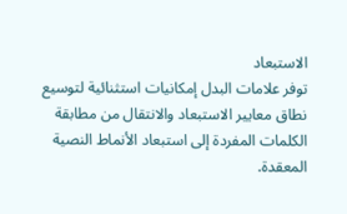الاستبعاد
توفر علامات البدل إمكانيات استثنائية لتوسيع نطاق معايير الاستبعاد والانتقال من مطابقة الكلمات المفردة إلى استبعاد الأنماط النصية المعقدة.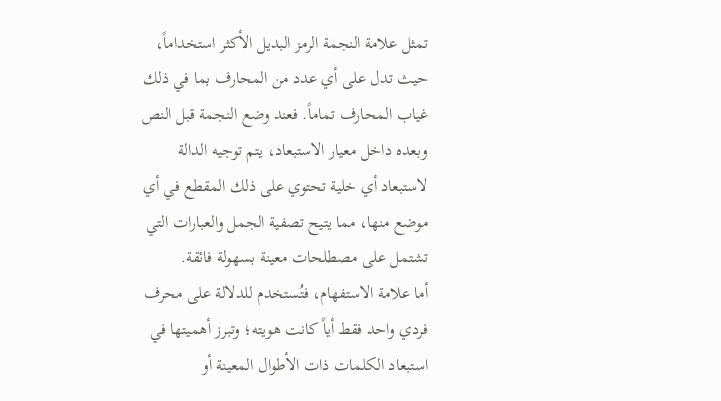تمثل علامة النجمة الرمز البديل الأكثر استخداماً، حيث تدل على أي عدد من المحارف بما في ذلك غياب المحارف تماماً. فعند وضع النجمة قبل النص وبعده داخل معيار الاستبعاد، يتم توجيه الدالة لاستبعاد أي خلية تحتوي على ذلك المقطع في أي موضع منها، مما يتيح تصفية الجمل والعبارات التي تشتمل على مصطلحات معينة بسهولة فائقة.
أما علامة الاستفهام، فتُستخدم للدلالة على محرف فردي واحد فقط أياً كانت هويته؛ وتبرز أهميتها في استبعاد الكلمات ذات الأطوال المعينة أو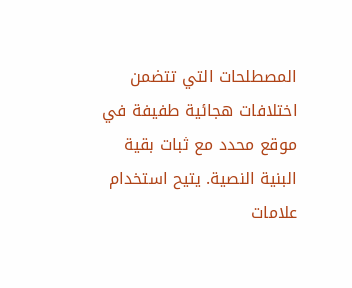المصطلحات التي تتضمن اختلافات هجائية طفيفة في موقع محدد مع ثبات بقية البنية النصية. يتيح استخدام علامات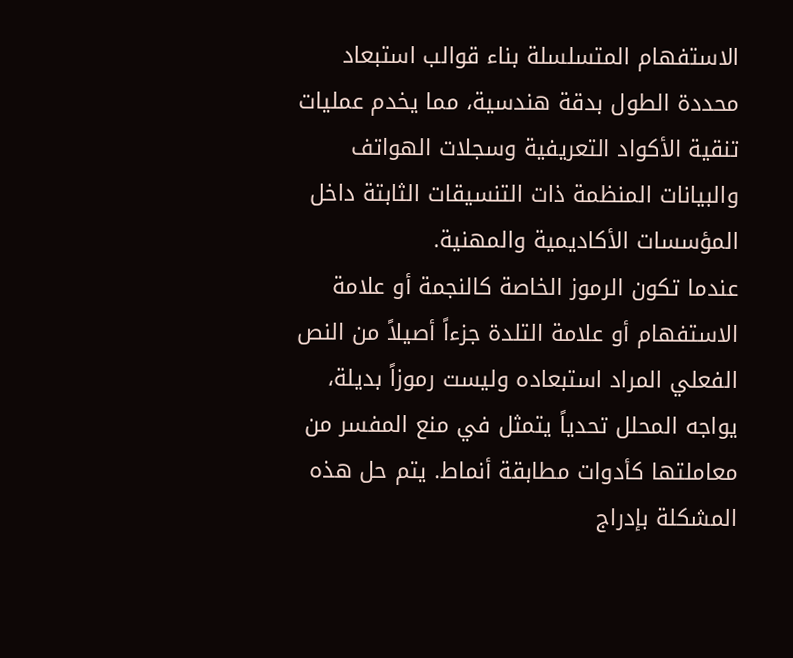الاستفهام المتسلسلة بناء قوالب استبعاد محددة الطول بدقة هندسية، مما يخدم عمليات تنقية الأكواد التعريفية وسجلات الهواتف والبيانات المنظمة ذات التنسيقات الثابتة داخل المؤسسات الأكاديمية والمهنية.
عندما تكون الرموز الخاصة كالنجمة أو علامة الاستفهام أو علامة التلدة جزءاً أصيلاً من النص الفعلي المراد استبعاده وليست رموزاً بديلة، يواجه المحلل تحدياً يتمثل في منع المفسر من معاملتها كأدوات مطابقة أنماط. يتم حل هذه المشكلة بإدراج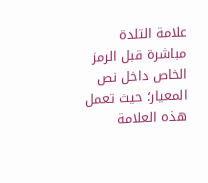علامة التلدة مباشرة قبل الرمز الخاص داخل نص المعيار؛ حيث تعمل هذه العلامة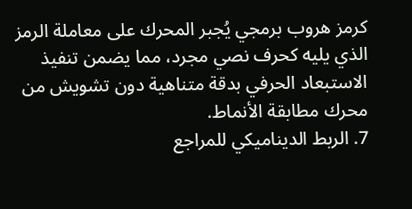كرمز هروب برمجي يُجبر المحرك على معاملة الرمز الذي يليه كحرف نصي مجرد، مما يضمن تنفيذ الاستبعاد الحرفي بدقة متناهية دون تشويش من محرك مطابقة الأنماط.
7. الربط الديناميكي للمراجع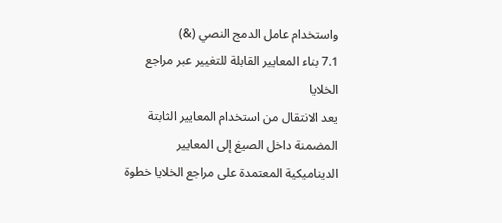واستخدام عامل الدمج النصي (&)
7.1 بناء المعايير القابلة للتغيير عبر مراجع الخلايا
يعد الانتقال من استخدام المعايير الثابتة المضمنة داخل الصيغ إلى المعايير الديناميكية المعتمدة على مراجع الخلايا خطوة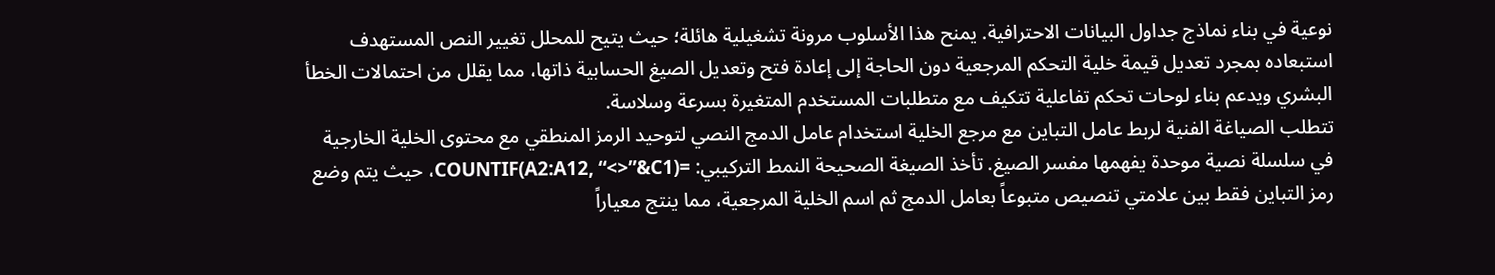نوعية في بناء نماذج جداول البيانات الاحترافية. يمنح هذا الأسلوب مرونة تشغيلية هائلة؛ حيث يتيح للمحلل تغيير النص المستهدف استبعاده بمجرد تعديل قيمة خلية التحكم المرجعية دون الحاجة إلى إعادة فتح وتعديل الصيغ الحسابية ذاتها، مما يقلل من احتمالات الخطأ البشري ويدعم بناء لوحات تحكم تفاعلية تتكيف مع متطلبات المستخدم المتغيرة بسرعة وسلاسة.
تتطلب الصياغة الفنية لربط عامل التباين مع مرجع الخلية استخدام عامل الدمج النصي لتوحيد الرمز المنطقي مع محتوى الخلية الخارجية في سلسلة نصية موحدة يفهمها مفسر الصيغ. تأخذ الصيغة الصحيحة النمط التركيبي: =COUNTIF(A2:A12, “<>”&C1)، حيث يتم وضع رمز التباين فقط بين علامتي تنصيص متبوعاً بعامل الدمج ثم اسم الخلية المرجعية، مما ينتج معياراً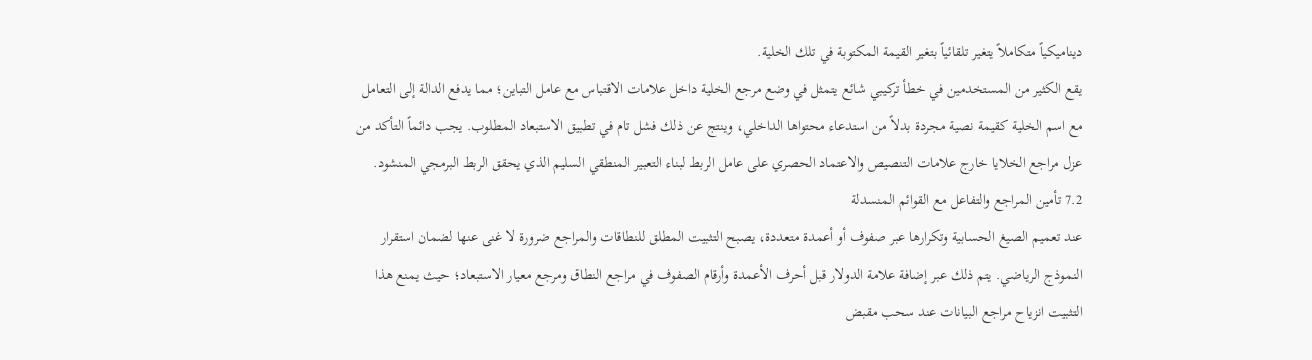ديناميكياً متكاملاً يتغير تلقائياً بتغير القيمة المكتوبة في تلك الخلية.
يقع الكثير من المستخدمين في خطأ تركيبي شائع يتمثل في وضع مرجع الخلية داخل علامات الاقتباس مع عامل التباين؛ مما يدفع الدالة إلى التعامل مع اسم الخلية كقيمة نصية مجردة بدلاً من استدعاء محتواها الداخلي، وينتج عن ذلك فشل تام في تطبيق الاستبعاد المطلوب. يجب دائماً التأكد من عزل مراجع الخلايا خارج علامات التنصيص والاعتماد الحصري على عامل الربط لبناء التعبير المنطقي السليم الذي يحقق الربط البرمجي المنشود.
7.2 تأمين المراجع والتفاعل مع القوائم المنسدلة
عند تعميم الصيغ الحسابية وتكرارها عبر صفوف أو أعمدة متعددة، يصبح التثبيت المطلق للنطاقات والمراجع ضرورة لا غنى عنها لضمان استقرار النموذج الرياضي. يتم ذلك عبر إضافة علامة الدولار قبل أحرف الأعمدة وأرقام الصفوف في مراجع النطاق ومرجع معيار الاستبعاد؛ حيث يمنع هذا التثبيت انزياح مراجع البيانات عند سحب مقبض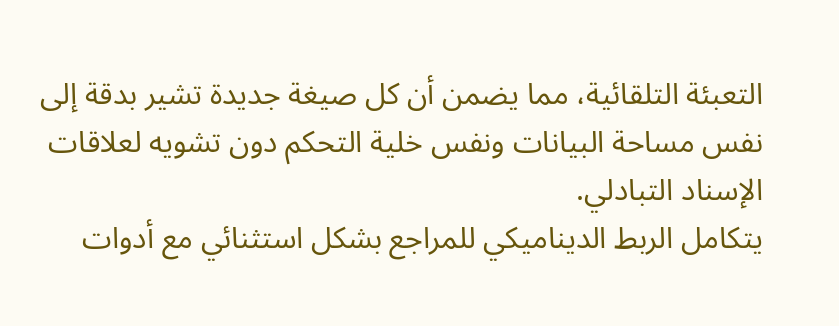التعبئة التلقائية، مما يضمن أن كل صيغة جديدة تشير بدقة إلى نفس مساحة البيانات ونفس خلية التحكم دون تشويه لعلاقات الإسناد التبادلي.
يتكامل الربط الديناميكي للمراجع بشكل استثنائي مع أدوات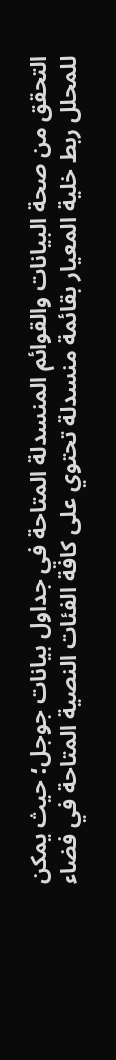التحقق من صحة البيانات والقوائم المنسدلة المتاحة في جداول بيانات جوجل؛ حيث يمكن للمحلل ربط خلية المعيار بقائمة منسدلة تحتوي على كافة الفئات النصية المتاحة في فضاء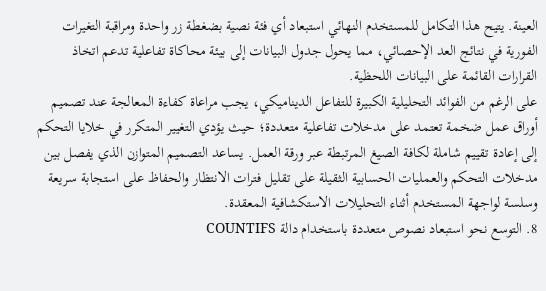العينة. يتيح هذا التكامل للمستخدم النهائي استبعاد أي فئة نصية بضغطة زر واحدة ومراقبة التغيرات الفورية في نتائج العد الإحصائي، مما يحول جدول البيانات إلى بيئة محاكاة تفاعلية تدعم اتخاذ القرارات القائمة على البيانات اللحظية.
على الرغم من الفوائد التحليلية الكبيرة للتفاعل الديناميكي، يجب مراعاة كفاءة المعالجة عند تصميم أوراق عمل ضخمة تعتمد على مدخلات تفاعلية متعددة؛ حيث يؤدي التغيير المتكرر في خلايا التحكم إلى إعادة تقييم شاملة لكافة الصيغ المرتبطة عبر ورقة العمل. يساعد التصميم المتوازن الذي يفصل بين مدخلات التحكم والعمليات الحسابية الثقيلة على تقليل فترات الانتظار والحفاظ على استجابة سريعة وسلسة لواجهة المستخدم أثناء التحليلات الاستكشافية المعقدة.
8. التوسع نحو استبعاد نصوص متعددة باستخدام دالة COUNTIFS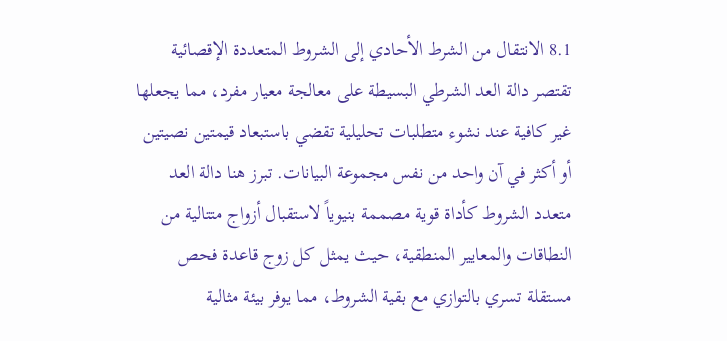8.1 الانتقال من الشرط الأحادي إلى الشروط المتعددة الإقصائية
تقتصر دالة العد الشرطي البسيطة على معالجة معيار مفرد، مما يجعلها غير كافية عند نشوء متطلبات تحليلية تقضي باستبعاد قيمتين نصيتين أو أكثر في آن واحد من نفس مجموعة البيانات. تبرز هنا دالة العد متعدد الشروط كأداة قوية مصممة بنيوياً لاستقبال أزواج متتالية من النطاقات والمعايير المنطقية، حيث يمثل كل زوج قاعدة فحص مستقلة تسري بالتوازي مع بقية الشروط، مما يوفر بيئة مثالية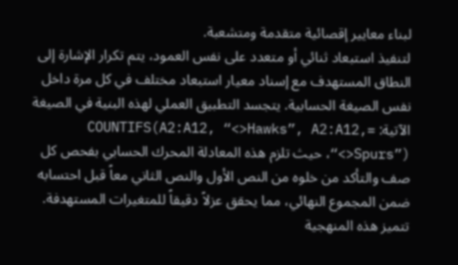لبناء معايير إقصائية متقدمة ومتشعبة.
لتنفيذ استبعاد ثنائي أو متعدد على نفس العمود، يتم تكرار الإشارة إلى النطاق المستهدف مع إسناد معيار استبعاد مختلف في كل مرة داخل نفس الصيغة الحسابية. يتجسد التطبيق العملي لهذه البنية في الصيغة الآتية: =COUNTIFS(A2:A12, “<>Hawks”, A2:A12, “<>Spurs”)، حيث تلزم هذه المعادلة المحرك الحسابي بفحص كل صف والتأكد من خلوه من النص الأول والنص الثاني معاً قبل احتسابه ضمن المجموع النهائي، مما يحقق عزلاً دقيقاً للمتغيرات المستهدفة.
تتميز هذه المنهجية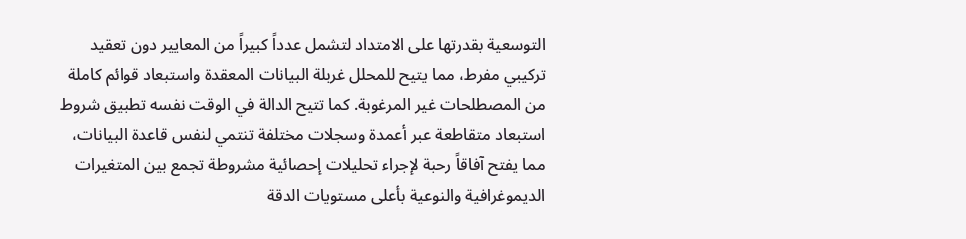التوسعية بقدرتها على الامتداد لتشمل عدداً كبيراً من المعايير دون تعقيد تركيبي مفرط، مما يتيح للمحلل غربلة البيانات المعقدة واستبعاد قوائم كاملة من المصطلحات غير المرغوبة. كما تتيح الدالة في الوقت نفسه تطبيق شروط استبعاد متقاطعة عبر أعمدة وسجلات مختلفة تنتمي لنفس قاعدة البيانات، مما يفتح آفاقاً رحبة لإجراء تحليلات إحصائية مشروطة تجمع بين المتغيرات الديموغرافية والنوعية بأعلى مستويات الدقة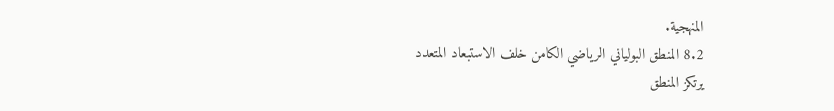المنهجية.
8.2 المنطق البولياني الرياضي الكامن خلف الاستبعاد المتعدد
يرتكز المنطق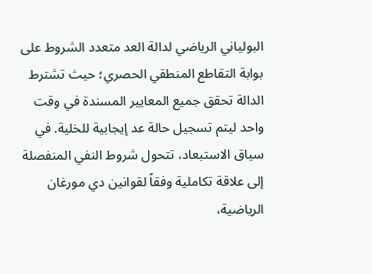البولياني الرياضي لدالة العد متعدد الشروط على بوابة التقاطع المنطقي الحصري؛ حيث تشترط الدالة تحقق جميع المعايير المسندة في وقت واحد ليتم تسجيل حالة عد إيجابية للخلية. في سياق الاستبعاد، تتحول شروط النفي المنفصلة إلى علاقة تكاملية وفقاً لقوانين دي مورغان الرياضية،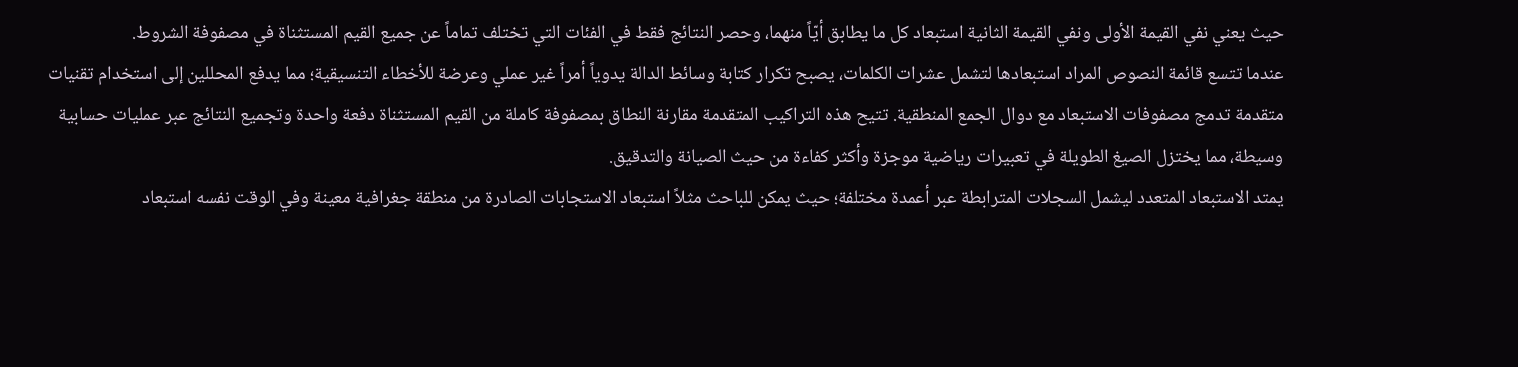حيث يعني نفي القيمة الأولى ونفي القيمة الثانية استبعاد كل ما يطابق أيّاً منهما، وحصر النتائج فقط في الفئات التي تختلف تماماً عن جميع القيم المستثناة في مصفوفة الشروط.
عندما تتسع قائمة النصوص المراد استبعادها لتشمل عشرات الكلمات، يصبح تكرار كتابة وسائط الدالة يدوياً أمراً غير عملي وعرضة للأخطاء التنسيقية؛ مما يدفع المحللين إلى استخدام تقنيات متقدمة تدمج مصفوفات الاستبعاد مع دوال الجمع المنطقية. تتيح هذه التراكيب المتقدمة مقارنة النطاق بمصفوفة كاملة من القيم المستثناة دفعة واحدة وتجميع النتائج عبر عمليات حسابية وسيطة، مما يختزل الصيغ الطويلة في تعبيرات رياضية موجزة وأكثر كفاءة من حيث الصيانة والتدقيق.
يمتد الاستبعاد المتعدد ليشمل السجلات المترابطة عبر أعمدة مختلفة؛ حيث يمكن للباحث مثلاً استبعاد الاستجابات الصادرة من منطقة جغرافية معينة وفي الوقت نفسه استبعاد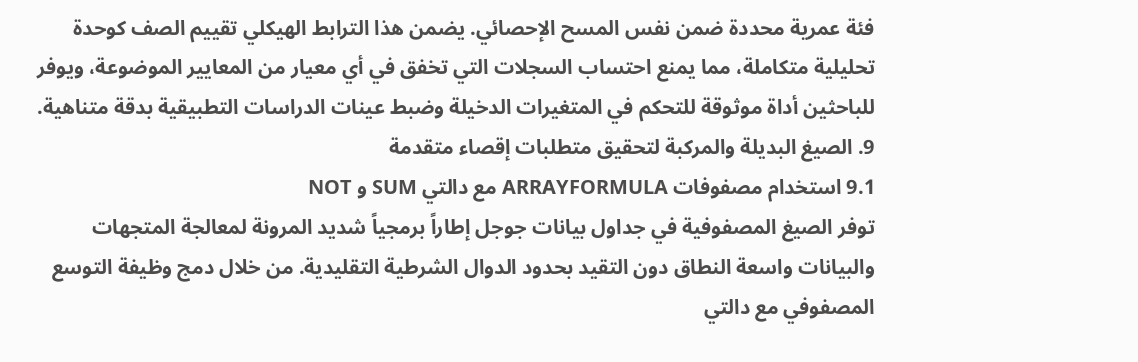فئة عمرية محددة ضمن نفس المسح الإحصائي. يضمن هذا الترابط الهيكلي تقييم الصف كوحدة تحليلية متكاملة، مما يمنع احتساب السجلات التي تخفق في أي معيار من المعايير الموضوعة، ويوفر للباحثين أداة موثوقة للتحكم في المتغيرات الدخيلة وضبط عينات الدراسات التطبيقية بدقة متناهية.
9. الصيغ البديلة والمركبة لتحقيق متطلبات إقصاء متقدمة
9.1 استخدام مصفوفات ARRAYFORMULA مع دالتي SUM و NOT
توفر الصيغ المصفوفية في جداول بيانات جوجل إطاراً برمجياً شديد المرونة لمعالجة المتجهات والبيانات واسعة النطاق دون التقيد بحدود الدوال الشرطية التقليدية. من خلال دمج وظيفة التوسع المصفوفي مع دالتي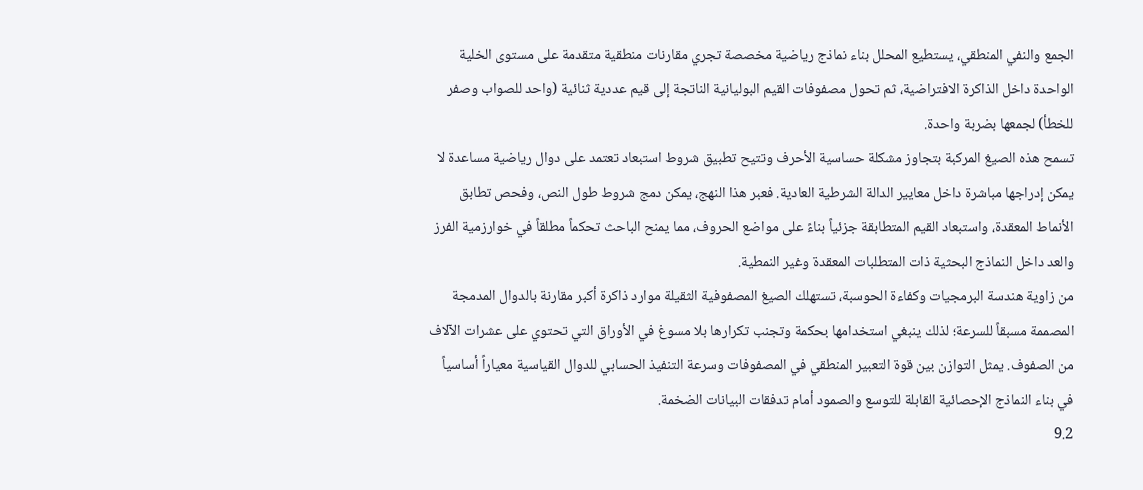الجمع والنفي المنطقي، يستطيع المحلل بناء نماذج رياضية مخصصة تجري مقارنات منطقية متقدمة على مستوى الخلية الواحدة داخل الذاكرة الافتراضية، ثم تحول مصفوفات القيم البوليانية الناتجة إلى قيم عددية ثنائية (واحد للصواب وصفر للخطأ) لجمعها بضربة واحدة.
تسمح هذه الصيغ المركبة بتجاوز مشكلة حساسية الأحرف وتتيح تطبيق شروط استبعاد تعتمد على دوال رياضية مساعدة لا يمكن إدراجها مباشرة داخل معايير الدالة الشرطية العادية. فعبر هذا النهج، يمكن دمج شروط طول النص، وفحص تطابق الأنماط المعقدة، واستبعاد القيم المتطابقة جزئياً بناءً على مواضع الحروف، مما يمنح الباحث تحكماً مطلقاً في خوارزمية الفرز والعد داخل النماذج البحثية ذات المتطلبات المعقدة وغير النمطية.
من زاوية هندسة البرمجيات وكفاءة الحوسبة، تستهلك الصيغ المصفوفية الثقيلة موارد ذاكرة أكبر مقارنة بالدوال المدمجة المصممة مسبقاً للسرعة؛ لذلك ينبغي استخدامها بحكمة وتجنب تكرارها بلا مسوغ في الأوراق التي تحتوي على عشرات الآلاف من الصفوف. يمثل التوازن بين قوة التعبير المنطقي في المصفوفات وسرعة التنفيذ الحسابي للدوال القياسية معياراً أساسياً في بناء النماذج الإحصائية القابلة للتوسع والصمود أمام تدفقات البيانات الضخمة.
9.2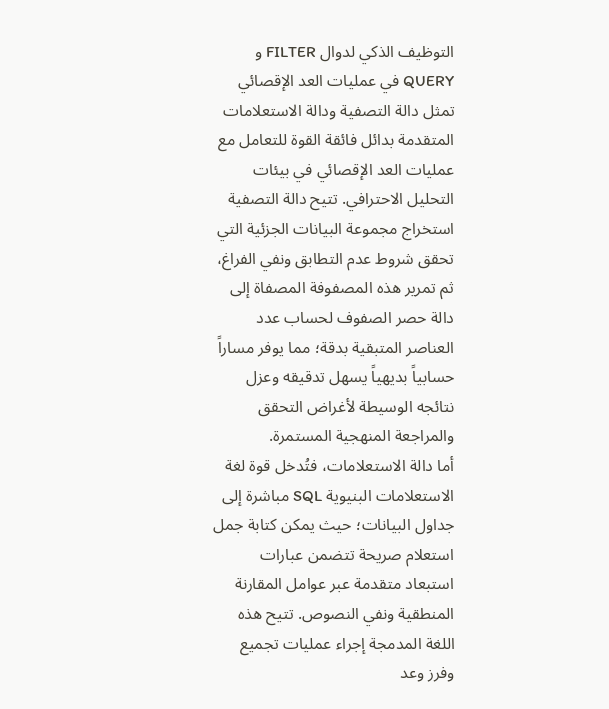التوظيف الذكي لدوال FILTER و QUERY في عمليات العد الإقصائي
تمثل دالة التصفية ودالة الاستعلامات المتقدمة بدائل فائقة القوة للتعامل مع عمليات العد الإقصائي في بيئات التحليل الاحترافي. تتيح دالة التصفية استخراج مجموعة البيانات الجزئية التي تحقق شروط عدم التطابق ونفي الفراغ، ثم تمرير هذه المصفوفة المصفاة إلى دالة حصر الصفوف لحساب عدد العناصر المتبقية بدقة؛ مما يوفر مساراً حسابياً بديهياً يسهل تدقيقه وعزل نتائجه الوسيطة لأغراض التحقق والمراجعة المنهجية المستمرة.
أما دالة الاستعلامات، فتُدخل قوة لغة الاستعلامات البنيوية SQL مباشرة إلى جداول البيانات؛ حيث يمكن كتابة جمل استعلام صريحة تتضمن عبارات استبعاد متقدمة عبر عوامل المقارنة المنطقية ونفي النصوص. تتيح هذه اللغة المدمجة إجراء عمليات تجميع وفرز وعد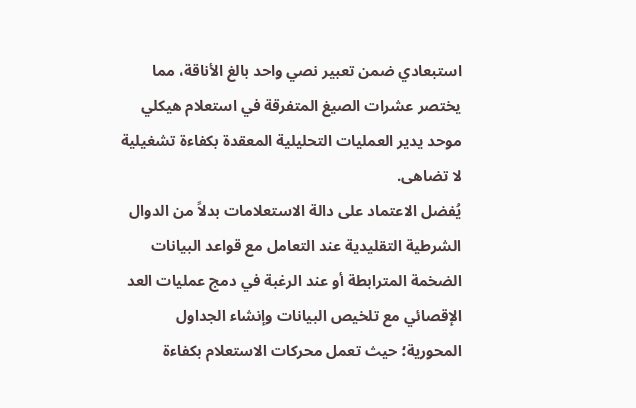استبعادي ضمن تعبير نصي واحد بالغ الأناقة، مما يختصر عشرات الصيغ المتفرقة في استعلام هيكلي موحد يدير العمليات التحليلية المعقدة بكفاءة تشغيلية لا تضاهى.
يُفضل الاعتماد على دالة الاستعلامات بدلاً من الدوال الشرطية التقليدية عند التعامل مع قواعد البيانات الضخمة المترابطة أو عند الرغبة في دمج عمليات العد الإقصائي مع تلخيص البيانات وإنشاء الجداول المحورية؛ حيث تعمل محركات الاستعلام بكفاءة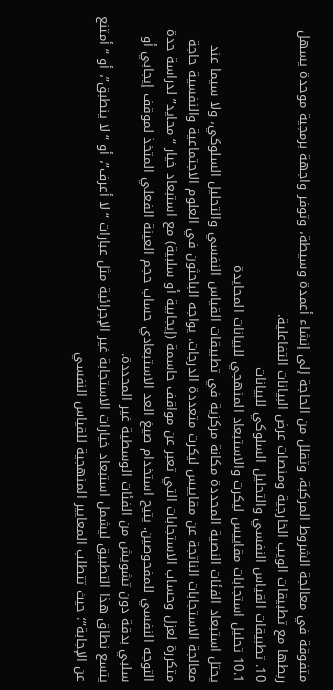متفوقة في معالجة الشروط المركبة، وتقلل من الحاجة إلى إنشاء أعمدة وسيطة، وتوفر واجهة برمجية موحدة يسهل ربطها مع تطبيقات الويب الخارجية ومنصات عرض البيانات التفاعلية.
10. تطبيقات القياس النفسي والتحليل السلوكي للبيانات
10.1 تحليل استجابات مقاييس ليكرت والاستبعاد المنهجي للبيانات المحايدة
يحتل استبعاد الفئات النصية المحددة مكانة مركزية في تطبيقات القياس النفسي والتحليل السلوكي، ولا سيما عند معالجة الاستجابات الناتجة عن مقاييس ليكرت متعددة الدرجات. يواجه الباحثون في العلوم الاجتماعية والنفسية حاجة متكررة لعزل وحساب الاستجابات التي تعبر عن مواقف حاسمة (إيجابية أو سلبية) مع استبعاد خيار “محايد” لدراسة حدة التوجه النفسي للمفحوصين. يتيح استخدام صيغ العد الاستبعادي حساب حجم العينة الفعلي المتخذ لموقف إيجابي أو سلبي بدقة دون تشويش من الفئات الوسطية غير المحددة.
يتسع نطاق هذا التطبيق ليشمل استبعاد خيارات الاستجابة غير الإجرائية مثل عبارات “لا أعرف”، أو “لا ينطبق”، أو “أمتنع عن الإجابة”؛ حيث تتطلب المعايير المنهجية للقياس النفسي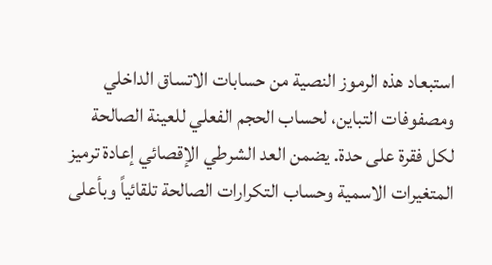استبعاد هذه الرموز النصية من حسابات الاتساق الداخلي ومصفوفات التباين، لحساب الحجم الفعلي للعينة الصالحة لكل فقرة على حدة. يضمن العد الشرطي الإقصائي إعادة ترميز المتغيرات الاسمية وحساب التكرارات الصالحة تلقائياً وبأعلى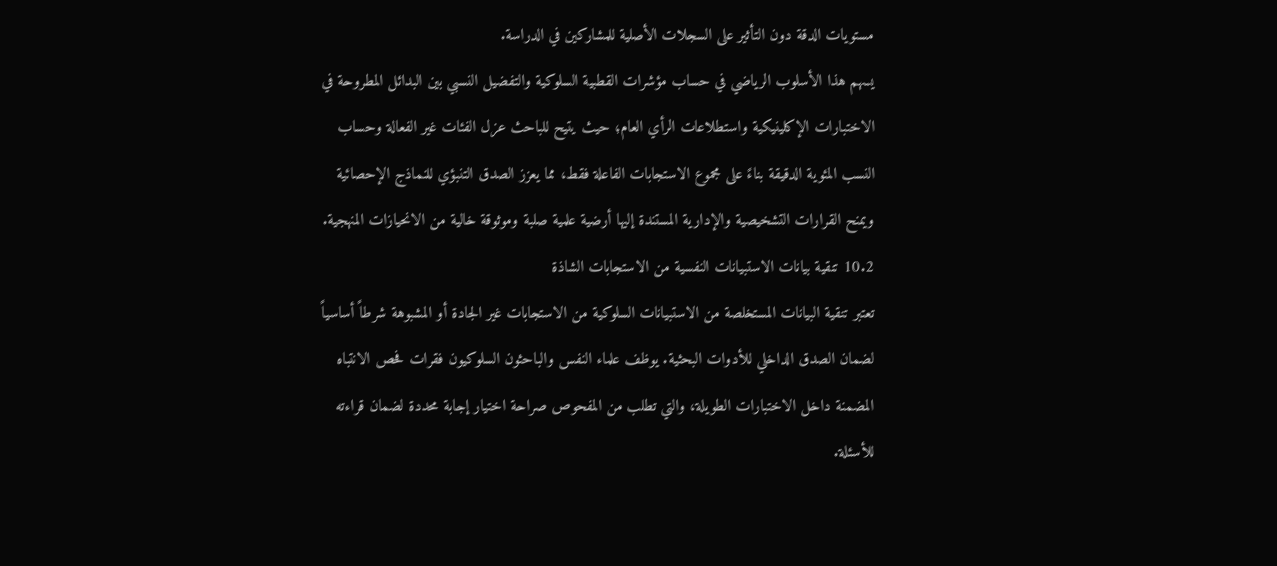مستويات الدقة دون التأثير على السجلات الأصلية للمشاركين في الدراسة.
يسهم هذا الأسلوب الرياضي في حساب مؤشرات القطبية السلوكية والتفضيل النسبي بين البدائل المطروحة في الاختبارات الإكلينيكية واستطلاعات الرأي العام؛ حيث يتيح للباحث عزل الفئات غير الفعالة وحساب النسب المئوية الدقيقة بناءً على مجموع الاستجابات الفاعلة فقط، مما يعزز الصدق التنبؤي للنماذج الإحصائية ويمنح القرارات التشخيصية والإدارية المستندة إليها أرضية علمية صلبة وموثوقة خالية من الانحيازات المنهجية.
10.2 تنقية بيانات الاستبيانات النفسية من الاستجابات الشاذة
تعتبر تنقية البيانات المستخلصة من الاستبيانات السلوكية من الاستجابات غير الجادة أو المشبوهة شرطاً أساسياً لضمان الصدق الداخلي للأدوات البحثية. يوظف علماء النفس والباحثون السلوكيون فقرات فحص الانتباه المضمنة داخل الاختبارات الطويلة، والتي تطلب من المفحوص صراحة اختيار إجابة محددة لضمان قراءته للأسئلة.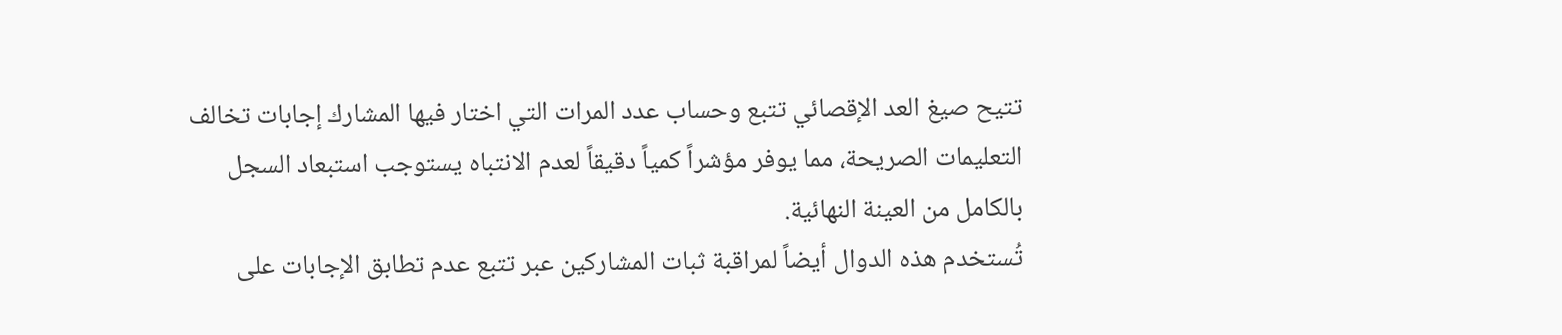تتيح صيغ العد الإقصائي تتبع وحساب عدد المرات التي اختار فيها المشارك إجابات تخالف التعليمات الصريحة، مما يوفر مؤشراً كمياً دقيقاً لعدم الانتباه يستوجب استبعاد السجل بالكامل من العينة النهائية.
تُستخدم هذه الدوال أيضاً لمراقبة ثبات المشاركين عبر تتبع عدم تطابق الإجابات على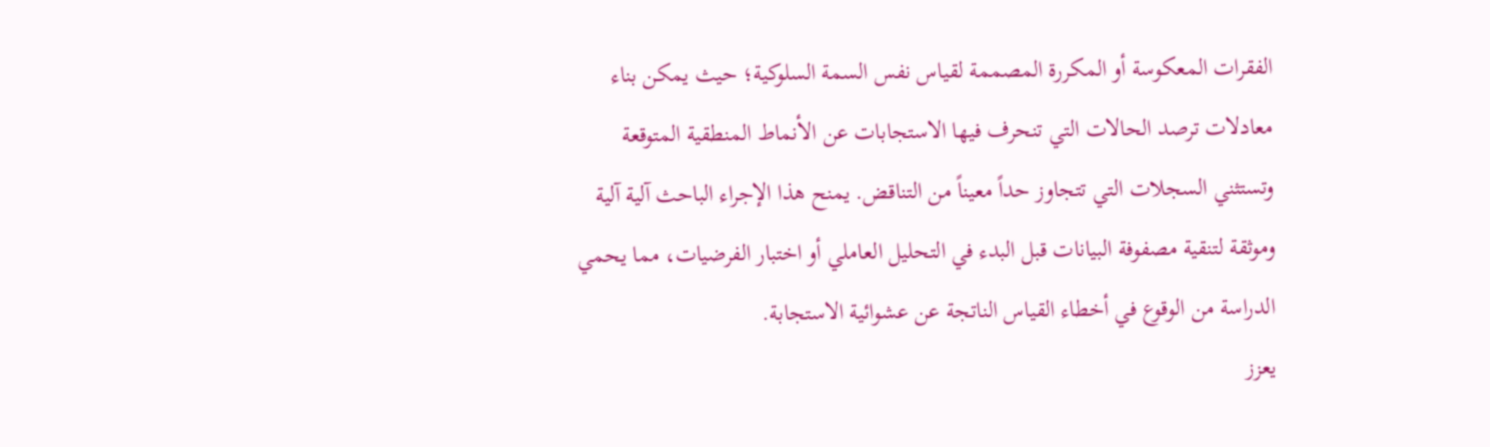الفقرات المعكوسة أو المكررة المصممة لقياس نفس السمة السلوكية؛ حيث يمكن بناء معادلات ترصد الحالات التي تنحرف فيها الاستجابات عن الأنماط المنطقية المتوقعة وتستثني السجلات التي تتجاوز حداً معيناً من التناقض. يمنح هذا الإجراء الباحث آلية آلية وموثقة لتنقية مصفوفة البيانات قبل البدء في التحليل العاملي أو اختبار الفرضيات، مما يحمي الدراسة من الوقوع في أخطاء القياس الناتجة عن عشوائية الاستجابة.
يعزز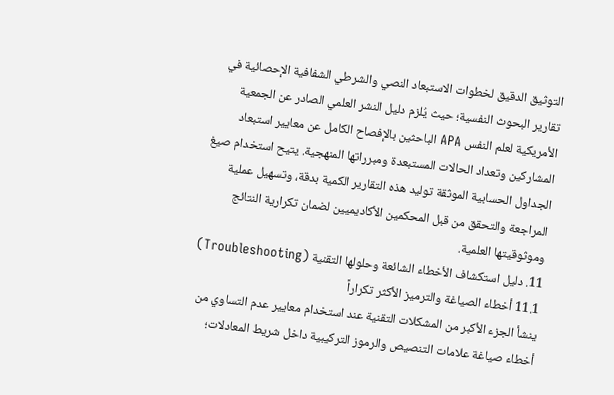التوثيق الدقيق لخطوات الاستبعاد النصي والشرطي الشفافية الإحصائية في تقارير البحوث النفسية؛ حيث يُلزم دليل النشر العلمي الصادر عن الجمعية الأمريكية لعلم النفس APA الباحثين بالإفصاح الكامل عن معايير استبعاد المشاركين وتعداد الحالات المستبعدة ومبرراتها المنهجية. يتيح استخدام صيغ الجداول الحسابية الموثقة توليد هذه التقارير الكمية بدقة، وتسهيل عملية المراجعة والتحقق من قبل المحكمين الأكاديميين لضمان تكرارية النتائج وموثوقيتها العلمية.
11. دليل استكشاف الأخطاء الشائعة وحلولها التقنية (Troubleshooting)
11.1 أخطاء الصياغة والترميز الأكثر تكراراً
ينشأ الجزء الأكبر من المشكلات التقنية عند استخدام معايير عدم التساوي من أخطاء صياغة علامات التنصيص والرموز التركيبية داخل شريط المعادلات؛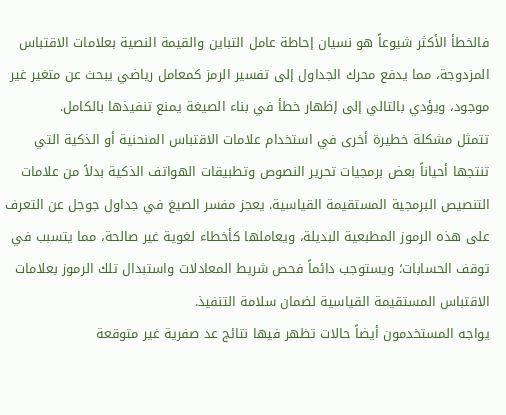فالخطأ الأكثر شيوعاً هو نسيان إحاطة عامل التباين والقيمة النصية بعلامات الاقتباس المزدوجة، مما يدفع محرك الجداول إلى تفسير الرمز كمعامل رياضي يبحث عن متغير غير موجود، ويؤدي بالتالي إلى إظهار خطأ في بناء الصيغة يمنع تنفيذها بالكامل.
تتمثل مشكلة خطيرة أخرى في استخدام علامات الاقتباس المنحنية أو الذكية التي تنتجها أحياناً بعض برمجيات تحرير النصوص وتطبيقات الهواتف الذكية بدلاً من علامات التنصيص البرمجية المستقيمة القياسية. يعجز مفسر الصيغ في جداول جوجل عن التعرف على هذه الرموز المطبعية البديلة، ويعاملها كأخطاء لغوية غير صالحة، مما يتسبب في توقف الحسابات؛ ويستوجب دائماً فحص شريط المعادلات واستبدال تلك الرموز بعلامات الاقتباس المستقيمة القياسية لضمان سلامة التنفيذ.
يواجه المستخدمون أيضاً حالات تظهر فيها نتائج عد صفرية غير متوقعة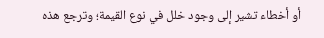أو أخطاء تشير إلى وجود خلل في نوع القيمة؛ وترجع هذه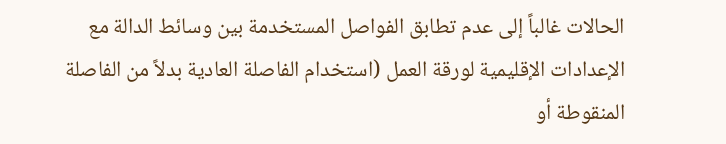الحالات غالباً إلى عدم تطابق الفواصل المستخدمة بين وسائط الدالة مع الإعدادات الإقليمية لورقة العمل (استخدام الفاصلة العادية بدلاً من الفاصلة المنقوطة أو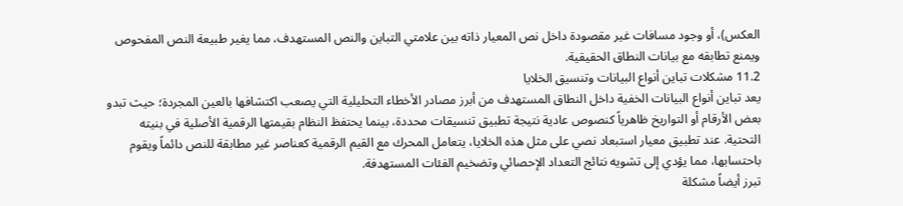العكس)، أو وجود مسافات غير مقصودة داخل نص المعيار ذاته بين علامتي التباين والنص المستهدف، مما يغير طبيعة النص المفحوص ويمنع تطابقه مع بيانات النطاق الحقيقية.
11.2 مشكلات تباين أنواع البيانات وتنسيق الخلايا
يعد تباين أنواع البيانات الخفية داخل النطاق المستهدف من أبرز مصادر الأخطاء التحليلية التي يصعب اكتشافها بالعين المجردة؛ حيث تبدو بعض الأرقام أو التواريخ ظاهرياً كنصوص عادية نتيجة تطبيق تنسيقات محددة، بينما يحتفظ النظام بقيمتها الرقمية الأصلية في بنيته التحتية. عند تطبيق معيار استبعاد نصي على مثل هذه الخلايا، يتعامل المحرك مع القيم الرقمية كعناصر غير مطابقة للنص دائماً ويقوم باحتسابها، مما يؤدي إلى تشويه نتائج التعداد الإحصائي وتضخيم الفئات المستهدفة.
تبرز أيضاً مشكلة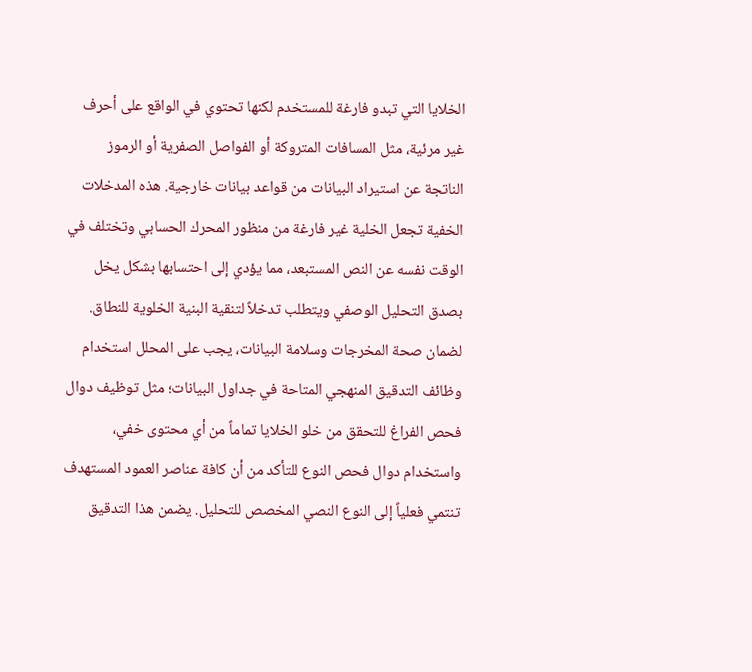الخلايا التي تبدو فارغة للمستخدم لكنها تحتوي في الواقع على أحرف غير مرئية، مثل المسافات المتروكة أو الفواصل الصفرية أو الرموز الناتجة عن استيراد البيانات من قواعد بيانات خارجية. هذه المدخلات الخفية تجعل الخلية غير فارغة من منظور المحرك الحسابي وتختلف في الوقت نفسه عن النص المستبعد، مما يؤدي إلى احتسابها بشكل يخل بصدق التحليل الوصفي ويتطلب تدخلاً لتنقية البنية الخلوية للنطاق.
لضمان صحة المخرجات وسلامة البيانات، يجب على المحلل استخدام وظائف التدقيق المنهجي المتاحة في جداول البيانات؛ مثل توظيف دوال فحص الفراغ للتحقق من خلو الخلايا تماماً من أي محتوى خفي، واستخدام دوال فحص النوع للتأكد من أن كافة عناصر العمود المستهدف تنتمي فعلياً إلى النوع النصي المخصص للتحليل. يضمن هذا التدقيق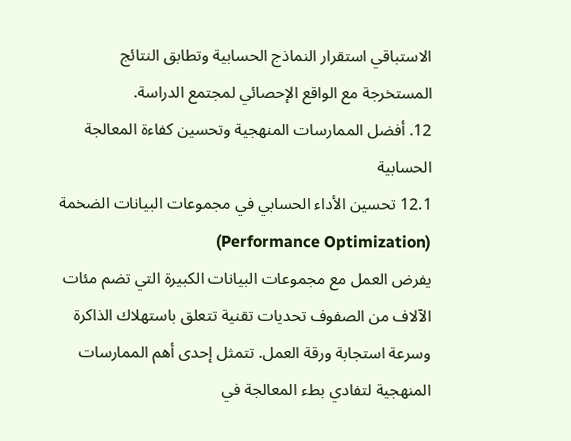الاستباقي استقرار النماذج الحسابية وتطابق النتائج المستخرجة مع الواقع الإحصائي لمجتمع الدراسة.
12. أفضل الممارسات المنهجية وتحسين كفاءة المعالجة الحسابية
12.1 تحسين الأداء الحسابي في مجموعات البيانات الضخمة (Performance Optimization)
يفرض العمل مع مجموعات البيانات الكبيرة التي تضم مئات الآلاف من الصفوف تحديات تقنية تتعلق باستهلاك الذاكرة وسرعة استجابة ورقة العمل. تتمثل إحدى أهم الممارسات المنهجية لتفادي بطء المعالجة في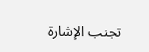تجنب الإشارة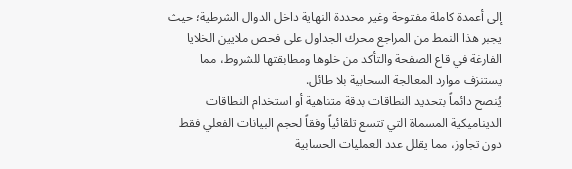إلى أعمدة كاملة مفتوحة وغير محددة النهاية داخل الدوال الشرطية؛ حيث يجبر هذا النمط من المراجع محرك الجداول على فحص ملايين الخلايا الفارغة في قاع الصفحة والتأكد من خلوها ومطابقتها للشروط، مما يستنزف موارد المعالجة السحابية بلا طائل.
يُنصح دائماً بتحديد النطاقات بدقة متناهية أو استخدام النطاقات الديناميكية المسماة التي تتسع تلقائياً وفقاً لحجم البيانات الفعلي فقط دون تجاوز، مما يقلل عدد العمليات الحسابية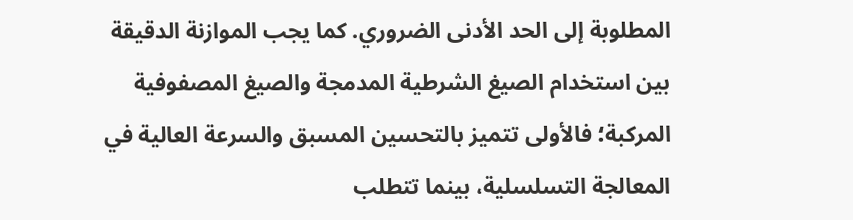المطلوبة إلى الحد الأدنى الضروري. كما يجب الموازنة الدقيقة بين استخدام الصيغ الشرطية المدمجة والصيغ المصفوفية المركبة؛ فالأولى تتميز بالتحسين المسبق والسرعة العالية في المعالجة التسلسلية، بينما تتطلب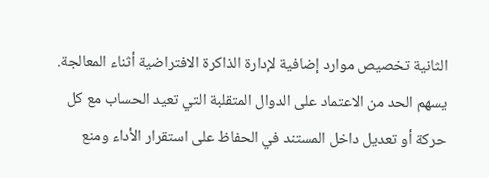الثانية تخصيص موارد إضافية لإدارة الذاكرة الافتراضية أثناء المعالجة.
يسهم الحد من الاعتماد على الدوال المتقلبة التي تعيد الحساب مع كل حركة أو تعديل داخل المستند في الحفاظ على استقرار الأداء ومنع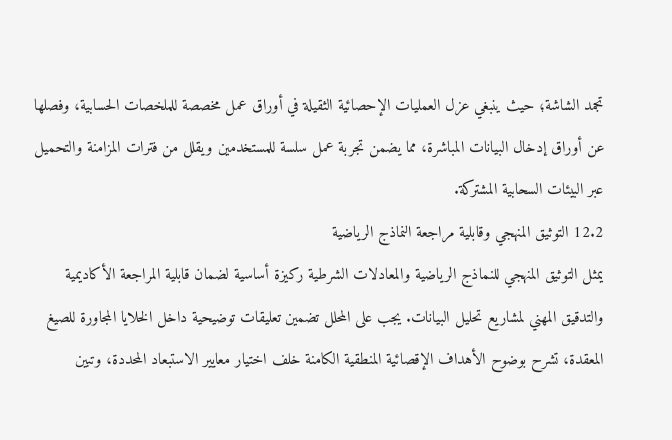تجمد الشاشة؛ حيث ينبغي عزل العمليات الإحصائية الثقيلة في أوراق عمل مخصصة للملخصات الحسابية، وفصلها عن أوراق إدخال البيانات المباشرة، مما يضمن تجربة عمل سلسة للمستخدمين ويقلل من فترات المزامنة والتحميل عبر البيئات السحابية المشتركة.
12.2 التوثيق المنهجي وقابلية مراجعة النماذج الرياضية
يمثل التوثيق المنهجي للنماذج الرياضية والمعادلات الشرطية ركيزة أساسية لضمان قابلية المراجعة الأكاديمية والتدقيق المهني لمشاريع تحليل البيانات. يجب على المحلل تضمين تعليقات توضيحية داخل الخلايا المجاورة للصيغ المعقدة، تشرح بوضوح الأهداف الإقصائية المنطقية الكامنة خلف اختيار معايير الاستبعاد المحددة، وتبين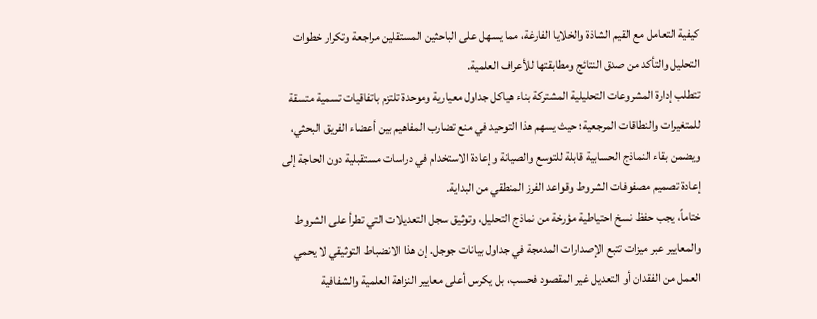كيفية التعامل مع القيم الشاذة والخلايا الفارغة، مما يسهل على الباحثين المستقلين مراجعة وتكرار خطوات التحليل والتأكد من صدق النتائج ومطابقتها للأعراف العلمية.
تتطلب إدارة المشروعات التحليلية المشتركة بناء هياكل جداول معيارية وموحدة تلتزم باتفاقيات تسمية متسقة للمتغيرات والنطاقات المرجعية؛ حيث يسهم هذا التوحيد في منع تضارب المفاهيم بين أعضاء الفريق البحثي، ويضمن بقاء النماذج الحسابية قابلة للتوسع والصيانة وإعادة الاستخدام في دراسات مستقبلية دون الحاجة إلى إعادة تصميم مصفوفات الشروط وقواعد الفرز المنطقي من البداية.
ختاماً، يجب حفظ نسخ احتياطية مؤرخة من نماذج التحليل، وتوثيق سجل التعديلات التي تطرأ على الشروط والمعايير عبر ميزات تتبع الإصدارات المدمجة في جداول بيانات جوجل. إن هذا الانضباط التوثيقي لا يحمي العمل من الفقدان أو التعديل غير المقصود فحسب، بل يكرس أعلى معايير النزاهة العلمية والشفافية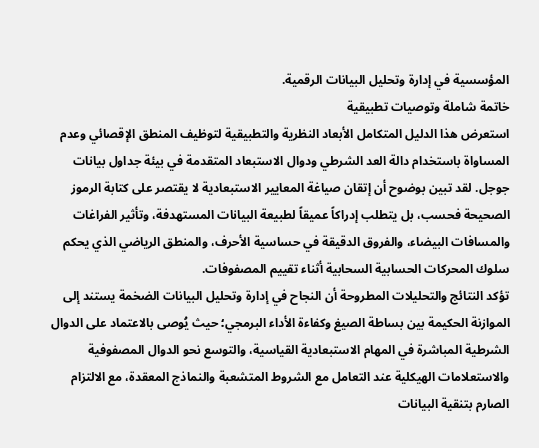المؤسسية في إدارة وتحليل البيانات الرقمية.
خاتمة شاملة وتوصيات تطبيقية
استعرض هذا الدليل المتكامل الأبعاد النظرية والتطبيقية لتوظيف المنطق الإقصائي وعدم المساواة باستخدام دالة العد الشرطي ودوال الاستبعاد المتقدمة في بيئة جداول بيانات جوجل. لقد تبين بوضوح أن إتقان صياغة المعايير الاستبعادية لا يقتصر على كتابة الرموز الصحيحة فحسب، بل يتطلب إدراكاً عميقاً لطبيعة البيانات المستهدفة، وتأثير الفراغات والمسافات البيضاء، والفروق الدقيقة في حساسية الأحرف، والمنطق الرياضي الذي يحكم سلوك المحركات الحسابية السحابية أثناء تقييم المصفوفات.
تؤكد النتائج والتحليلات المطروحة أن النجاح في إدارة وتحليل البيانات الضخمة يستند إلى الموازنة الحكيمة بين بساطة الصيغ وكفاءة الأداء البرمجي؛ حيث يُوصى بالاعتماد على الدوال الشرطية المباشرة في المهام الاستبعادية القياسية، والتوسع نحو الدوال المصفوفية والاستعلامات الهيكلية عند التعامل مع الشروط المتشعبة والنماذج المعقدة، مع الالتزام الصارم بتنقية البيانات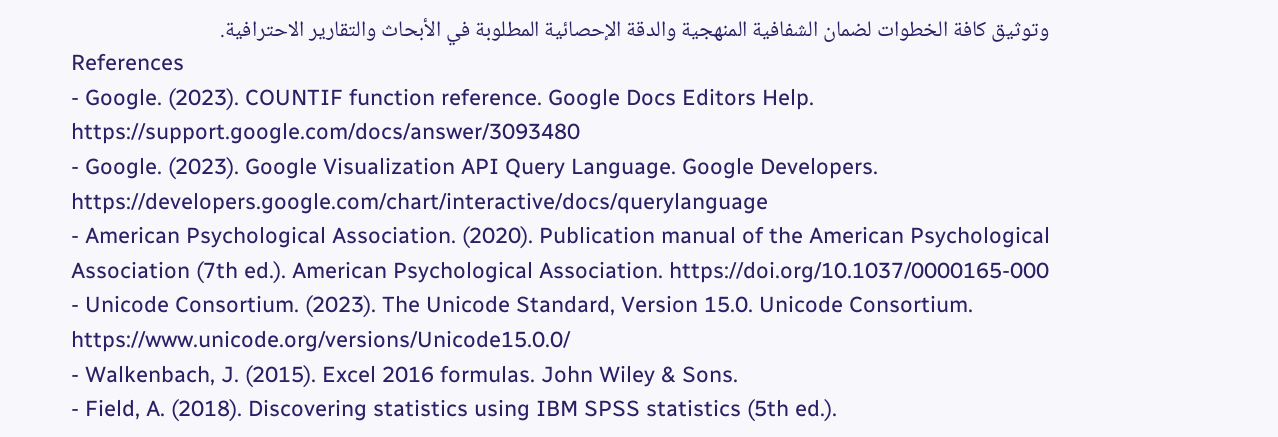وتوثيق كافة الخطوات لضمان الشفافية المنهجية والدقة الإحصائية المطلوبة في الأبحاث والتقارير الاحترافية.
References
- Google. (2023). COUNTIF function reference. Google Docs Editors Help. https://support.google.com/docs/answer/3093480
- Google. (2023). Google Visualization API Query Language. Google Developers. https://developers.google.com/chart/interactive/docs/querylanguage
- American Psychological Association. (2020). Publication manual of the American Psychological Association (7th ed.). American Psychological Association. https://doi.org/10.1037/0000165-000
- Unicode Consortium. (2023). The Unicode Standard, Version 15.0. Unicode Consortium. https://www.unicode.org/versions/Unicode15.0.0/
- Walkenbach, J. (2015). Excel 2016 formulas. John Wiley & Sons.
- Field, A. (2018). Discovering statistics using IBM SPSS statistics (5th ed.).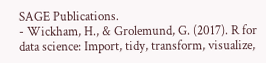SAGE Publications.
- Wickham, H., & Grolemund, G. (2017). R for data science: Import, tidy, transform, visualize,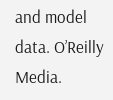and model data. O’Reilly Media.